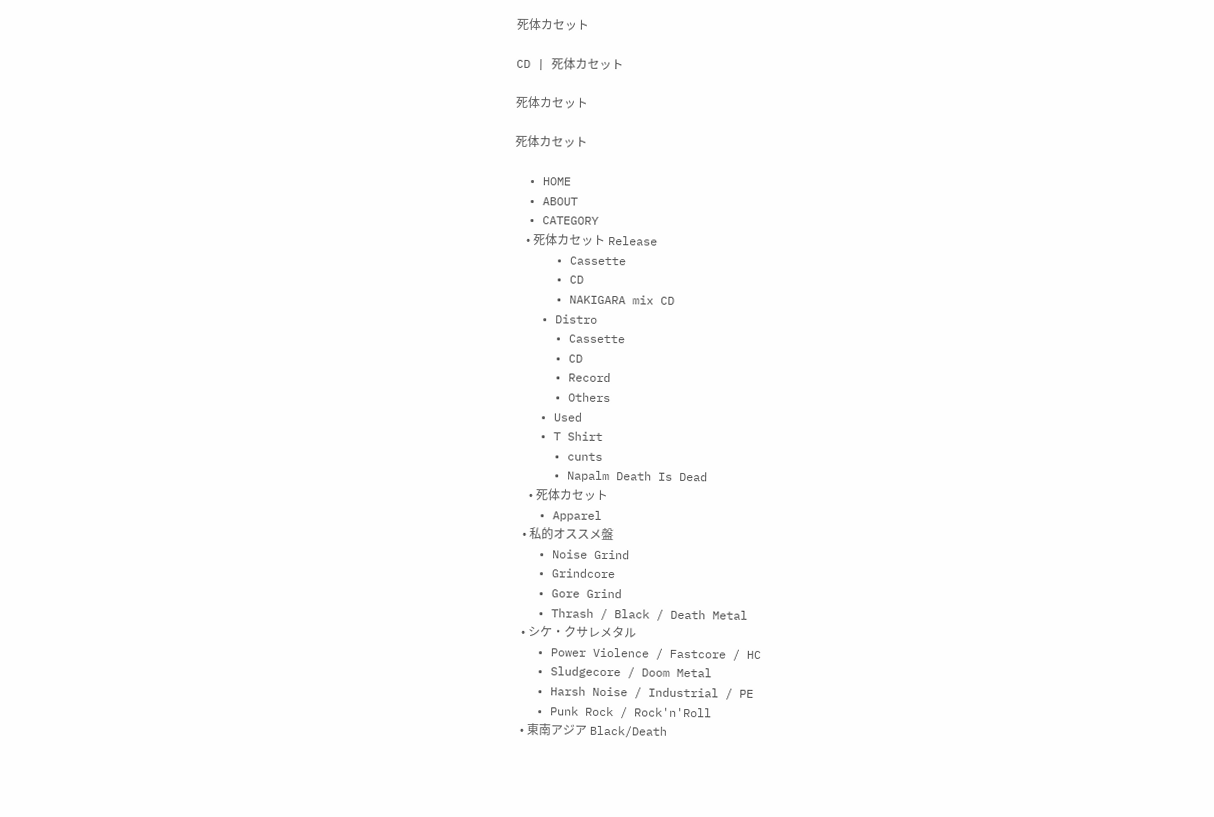死体カセット

CD | 死体カセット

死体カセット

死体カセット

  • HOME
  • ABOUT
  • CATEGORY
    • 死体カセット Release
      • Cassette
      • CD
      • NAKIGARA mix CD
    • Distro
      • Cassette
      • CD
      • Record
      • Others
    • Used
    • T Shirt
      • cunts
      • Napalm Death Is Dead
      • 死体カセット
    • Apparel
    • 私的オススメ盤
    • Noise Grind
    • Grindcore
    • Gore Grind
    • Thrash / Black / Death Metal
    • シケ・クサレメタル
    • Power Violence / Fastcore / HC
    • Sludgecore / Doom Metal
    • Harsh Noise / Industrial / PE
    • Punk Rock / Rock'n'Roll
    • 東南アジア Black/Death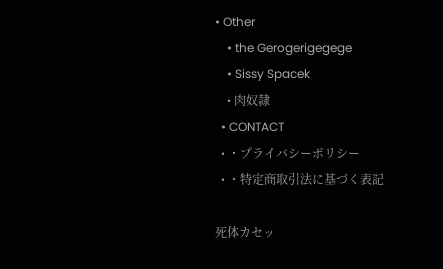• Other
    • the Gerogerigegege
    • Sissy Spacek
    • 肉奴隷
  • CONTACT
  • ・プライバシーポリシー
  • ・特定商取引法に基づく表記

死体カセッ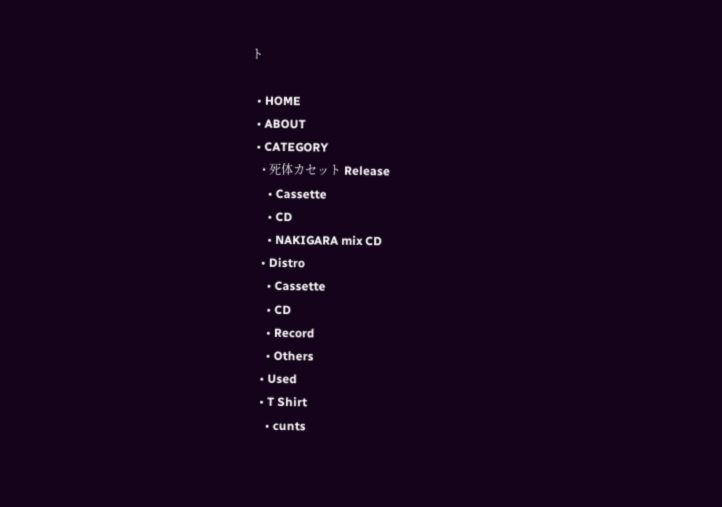ト

  • HOME
  • ABOUT
  • CATEGORY
    • 死体カセット Release
      • Cassette
      • CD
      • NAKIGARA mix CD
    • Distro
      • Cassette
      • CD
      • Record
      • Others
    • Used
    • T Shirt
      • cunts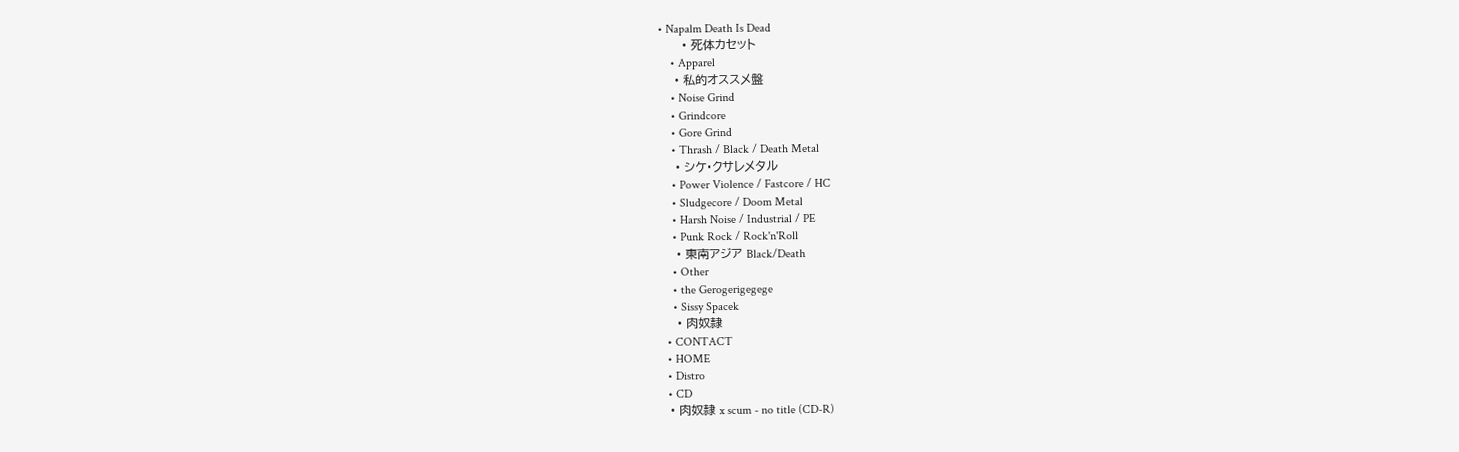• Napalm Death Is Dead
      • 死体カセット
    • Apparel
    • 私的オススメ盤
    • Noise Grind
    • Grindcore
    • Gore Grind
    • Thrash / Black / Death Metal
    • シケ・クサレメタル
    • Power Violence / Fastcore / HC
    • Sludgecore / Doom Metal
    • Harsh Noise / Industrial / PE
    • Punk Rock / Rock'n'Roll
    • 東南アジア Black/Death
    • Other
    • the Gerogerigegege
    • Sissy Spacek
    • 肉奴隷
  • CONTACT
  • HOME
  • Distro
  • CD
  • 肉奴隷 x scum - no title (CD-R)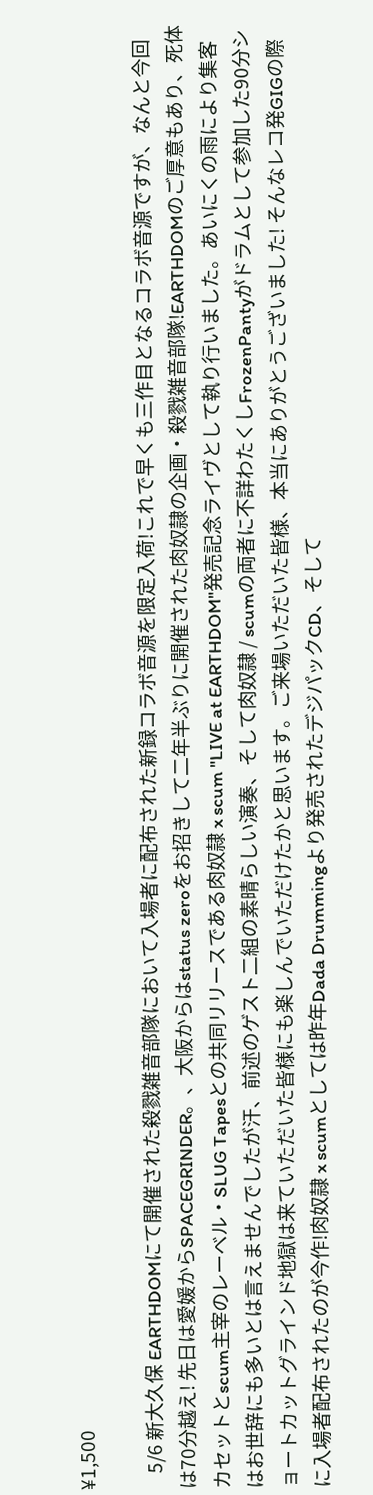¥1,500

    5/6 新大久保 EARTHDOMにて開催された殺戮雑音部隊において入場者に配布された新録コラボ音源を限定入荷!これで早くも三作目となるコラボ音源ですが、なんと今回は70分越え! 先日は愛媛からSPACEGRINDER。、大阪からはstatus zeroをお招きして二年半ぶりに開催された肉奴隷の企画・殺戮雑音部隊!EARTHDOMのご厚意もあり、死体カセットとscum主宰のレーベル・SLUG Tapesとの共同リリースである肉奴隷 x scum "LIVE at EARTHDOM"発売記念ライヴとして執り行いました。あいにくの雨により集客はお世辞にも多いとは言えませんでしたが汗、前述のゲスト二組の素晴らしい演奏、そして肉奴隷 / scumの両者に不詳わたくしFrozenPantyがドラムとして参加した90分ショートカットグラインド地獄は来ていただいた皆様にも楽しんでいただけたかと思います。ご来場いただいた皆様、本当にありがとうございました! そんなレコ発GIGの際に入場者配布されたのが今作!肉奴隷 x scumとしては昨年Dada Drummingより発売されたデジパックCD、そして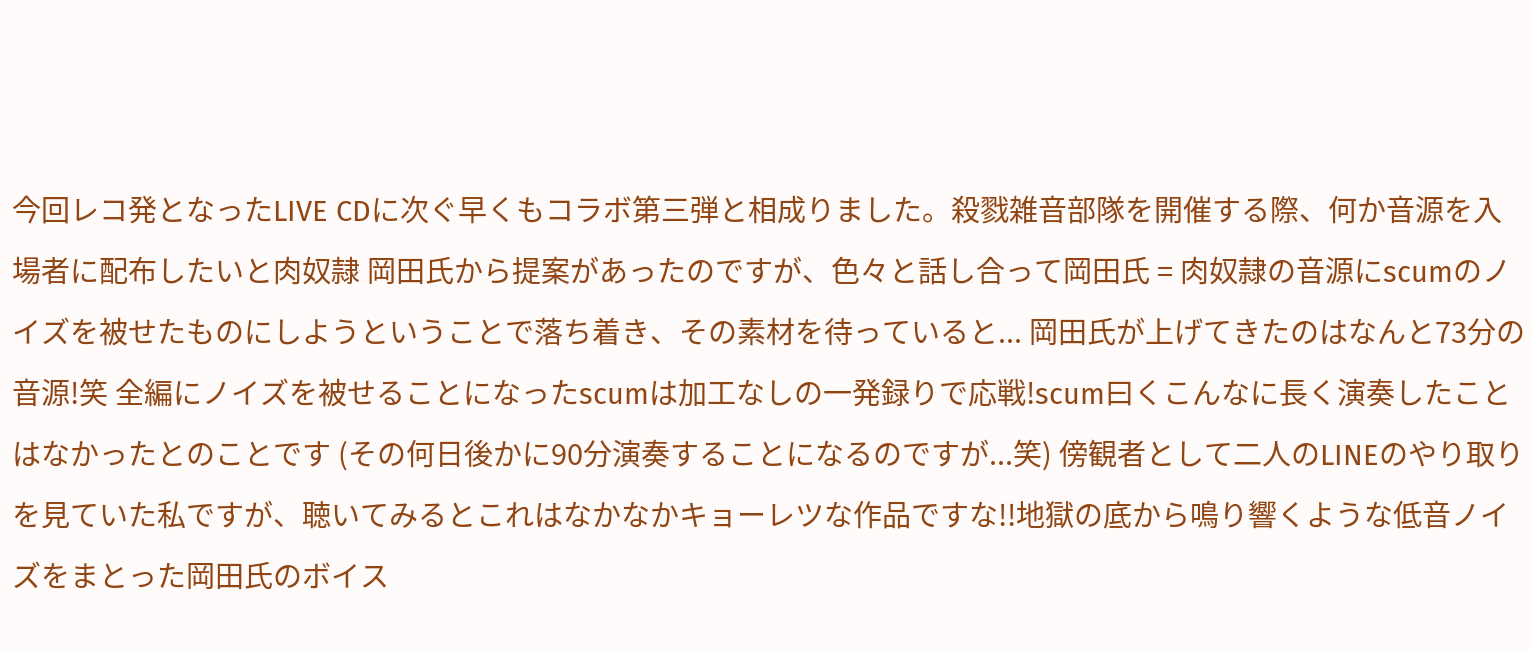今回レコ発となったLIVE CDに次ぐ早くもコラボ第三弾と相成りました。殺戮雑音部隊を開催する際、何か音源を入場者に配布したいと肉奴隷 岡田氏から提案があったのですが、色々と話し合って岡田氏 = 肉奴隷の音源にscumのノイズを被せたものにしようということで落ち着き、その素材を待っていると... 岡田氏が上げてきたのはなんと73分の音源!笑 全編にノイズを被せることになったscumは加工なしの一発録りで応戦!scum曰くこんなに長く演奏したことはなかったとのことです (その何日後かに90分演奏することになるのですが...笑) 傍観者として二人のLINEのやり取りを見ていた私ですが、聴いてみるとこれはなかなかキョーレツな作品ですな!!地獄の底から鳴り響くような低音ノイズをまとった岡田氏のボイス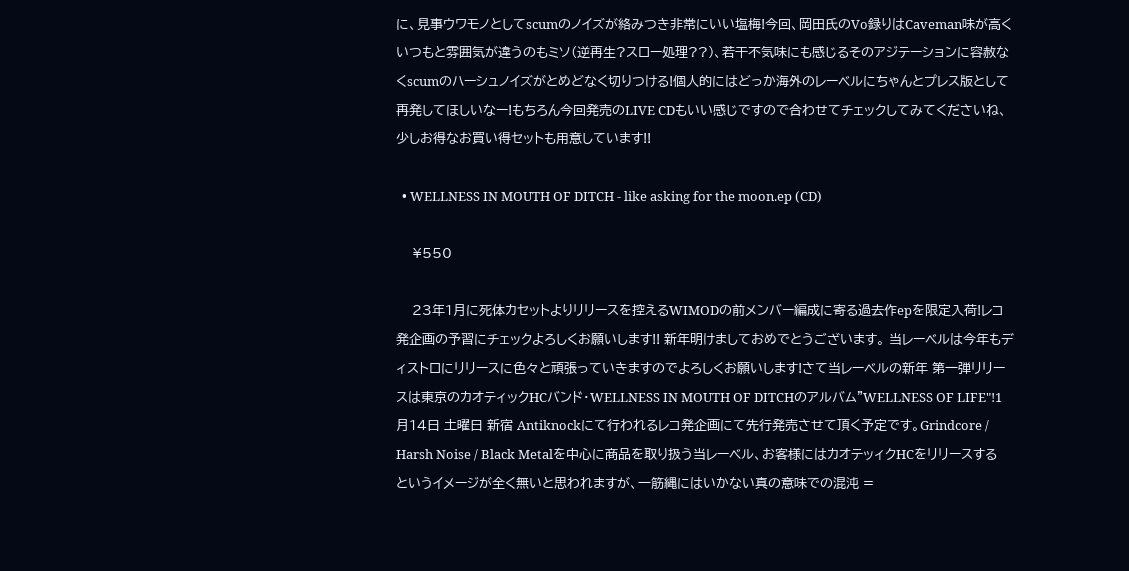に、見事ウワモノとしてscumのノイズが絡みつき非常にいい塩梅!今回、岡田氏のVo録りはCaveman味が高くいつもと雰囲気が違うのもミソ(逆再生?スロー処理??)、若干不気味にも感じるそのアジテーションに容赦なくscumのハーシュノイズがとめどなく切りつける!個人的にはどっか海外のレーベルにちゃんとプレス版として再発してほしいなー!もちろん今回発売のLIVE CDもいい感じですので合わせてチェックしてみてくださいね、少しお得なお買い得セットも用意しています!!

  • WELLNESS IN MOUTH OF DITCH - like asking for the moon.ep (CD)

    ¥550

    23年1月に死体カセットよりリリースを控えるWIMODの前メンバー編成に寄る過去作epを限定入荷!レコ発企画の予習にチェックよろしくお願いします!! 新年明けましておめでとうございます。 当レーベルは今年もディストロにリリースに色々と頑張っていきますのでよろしくお願いします!さて当レーベルの新年 第一弾リリースは東京のカオティックHCバンド・WELLNESS IN MOUTH OF DITCHのアルバム"WELLNESS OF LIFE"!1月14日 土曜日 新宿 Antiknockにて行われるレコ発企画にて先行発売させて頂く予定です。Grindcore / Harsh Noise / Black Metalを中心に商品を取り扱う当レーベル、お客様にはカオテッィクHCをリリースするというイメージが全く無いと思われますが、一筋縄にはいかない真の意味での混沌 =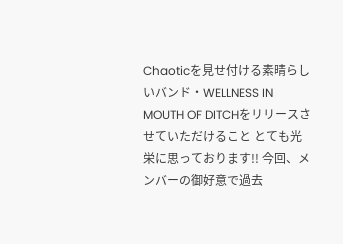Chaoticを見せ付ける素晴らしいバンド・WELLNESS IN MOUTH OF DITCHをリリースさせていただけること とても光栄に思っております!! 今回、メンバーの御好意で過去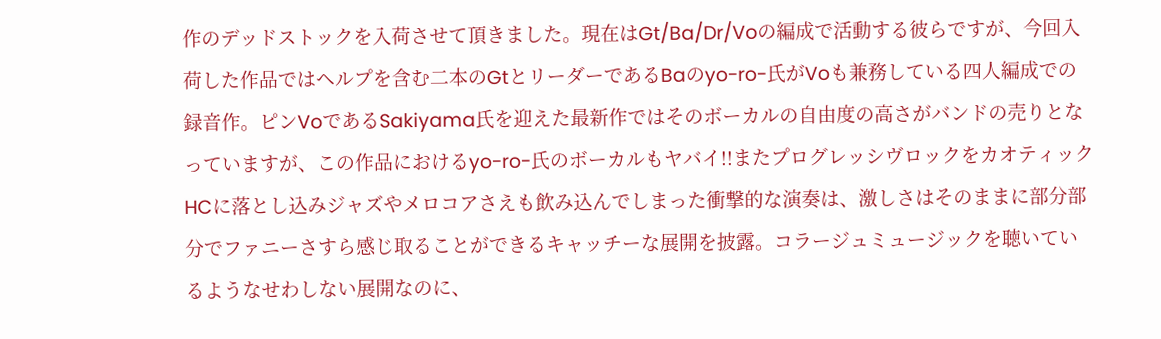作のデッドストックを入荷させて頂きました。現在はGt/Ba/Dr/Voの編成で活動する彼らですが、今回入荷した作品ではヘルプを含む二本のGtとリーダーであるBaのyo-ro-氏がVoも兼務している四人編成での録音作。ピンVoであるSakiyama氏を迎えた最新作ではそのボーカルの自由度の高さがバンドの売りとなっていますが、この作品におけるyo-ro-氏のボーカルもヤバイ!!またプログレッシヴロックをカオティックHCに落とし込みジャズやメロコアさえも飲み込んでしまった衝撃的な演奏は、激しさはそのままに部分部分でファニーさすら感じ取ることができるキャッチーな展開を披露。コラージュミュージックを聴いているようなせわしない展開なのに、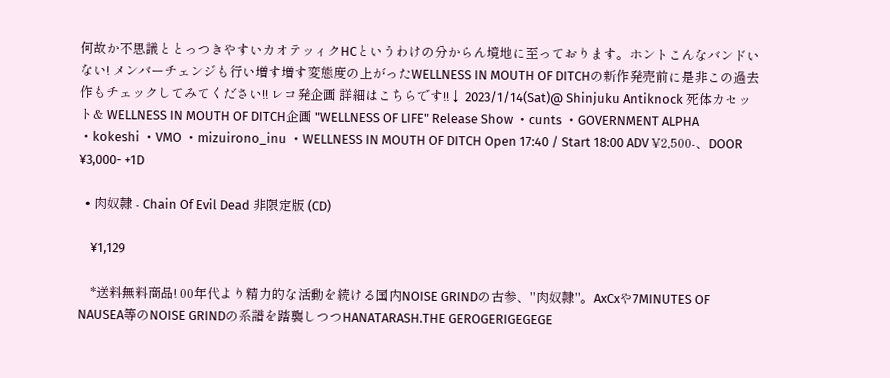何故か不思議ととっつきやすいカオテッィクHCというわけの分からん境地に至っております。ホントこんなバンドいない! メンバーチェンジも行い増す増す変態度の上がったWELLNESS IN MOUTH OF DITCHの新作発売前に是非この過去作もチェックしてみてください!! レコ発企画 詳細はこちらです!!↓ 2023/1/14(Sat)@ Shinjuku Antiknock 死体カセット& WELLNESS IN MOUTH OF DITCH企画 "WELLNESS OF LIFE" Release Show ・cunts ・GOVERNMENT ALPHA ・kokeshi ・VMO ・mizuirono_inu ・WELLNESS IN MOUTH OF DITCH Open 17:40 / Start 18:00 ADV ¥2,500-、DOOR ¥3,000- +1D

  • 肉奴隷 - Chain Of Evil Dead 非限定版 (CD)

    ¥1,129

    *送料無料商品! 00年代より精力的な活動を続ける国内NOISE GRINDの古参、"肉奴隷"。AxCxや7MINUTES OF NAUSEA等のNOISE GRINDの系譜を踏襲しつつHANATARASH.THE GEROGERIGEGEGE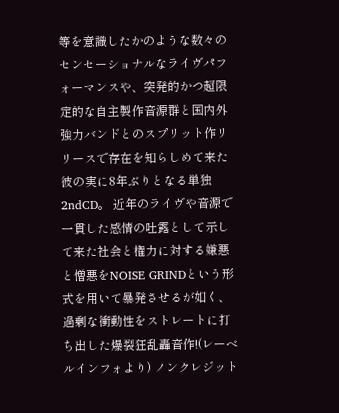等を意識したかのような数々のセンセーショナルなライヴパフォーマンスや、突発的かつ超限定的な自主製作音源群と国内外強力バンドとのスプリット作リリースで存在を知らしめて来た彼の実に8年ぶりとなる単独2ndCD。 近年のライヴや音源で一貫した感情の吐露として示して来た社会と権力に対する嫌悪と憎悪をNOISE GRINDという形式を用いて暴発させるが如く、過剰な衝動性をストレートに打ち出した爆裂狂乱轟音作!(レーベルインフォより) ノンクレジット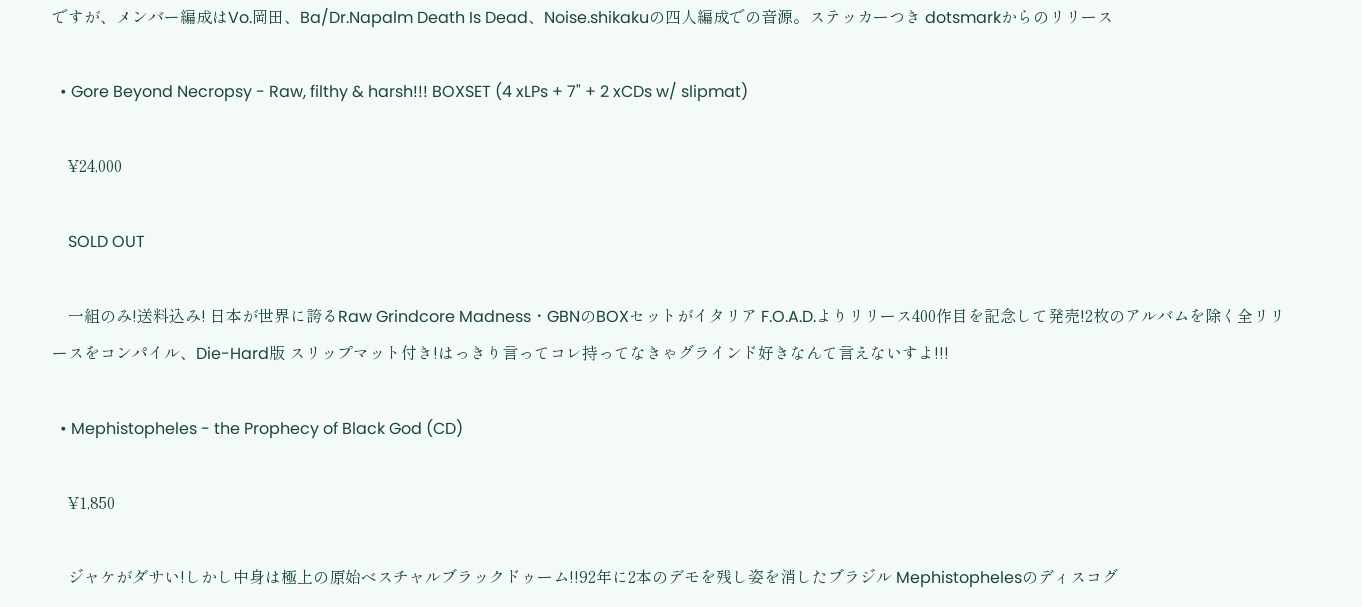ですが、メンバー編成はVo.岡田、Ba/Dr.Napalm Death Is Dead、Noise.shikakuの四人編成での音源。ステッカーつき dotsmarkからのリリース

  • Gore Beyond Necropsy - Raw, filthy & harsh!!! BOXSET (4 xLPs + 7" + 2 xCDs w/ slipmat)

    ¥24,000

    SOLD OUT

    一組のみ!送料込み! 日本が世界に誇るRaw Grindcore Madness・GBNのBOXセットがイタリア F.O.A.D.よりリリース400作目を記念して発売!2枚のアルバムを除く全リリースをコンパイル、Die-Hard版 スリップマット付き!はっきり言ってコレ持ってなきゃグラインド好きなんて言えないすよ!!!

  • Mephistopheles - the Prophecy of Black God (CD)

    ¥1,850

    ジャケがダサい!しかし中身は極上の原始ベスチャルブラックドゥーム!!92年に2本のデモを残し姿を消したブラジル Mephistophelesのディスコグ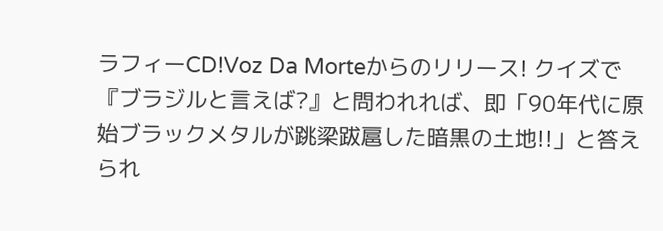ラフィーCD!Voz Da Morteからのリリース! クイズで『ブラジルと言えば?』と問われれば、即「90年代に原始ブラックメタルが跳梁跋扈した暗黒の土地!!」と答えられ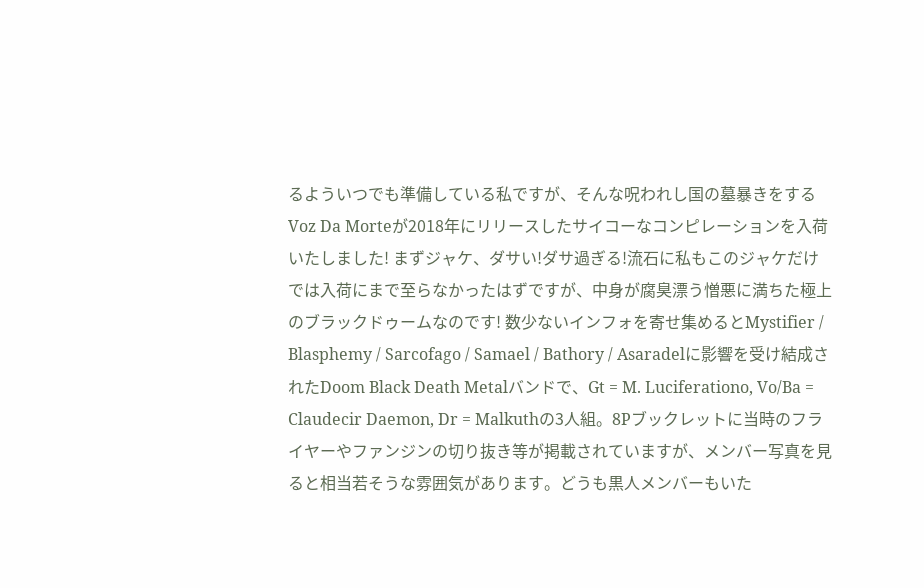るよういつでも準備している私ですが、そんな呪われし国の墓暴きをするVoz Da Morteが2018年にリリースしたサイコーなコンピレーションを入荷いたしました! まずジャケ、ダサい!ダサ過ぎる!流石に私もこのジャケだけでは入荷にまで至らなかったはずですが、中身が腐臭漂う憎悪に満ちた極上のブラックドゥームなのです! 数少ないインフォを寄せ集めるとMystifier / Blasphemy / Sarcofago / Samael / Bathory / Asaradelに影響を受け結成されたDoom Black Death Metalバンドで、Gt = M. Luciferationo, Vo/Ba = Claudecir Daemon, Dr = Malkuthの3人組。8Pブックレットに当時のフライヤーやファンジンの切り抜き等が掲載されていますが、メンバー写真を見ると相当若そうな雰囲気があります。どうも黒人メンバーもいた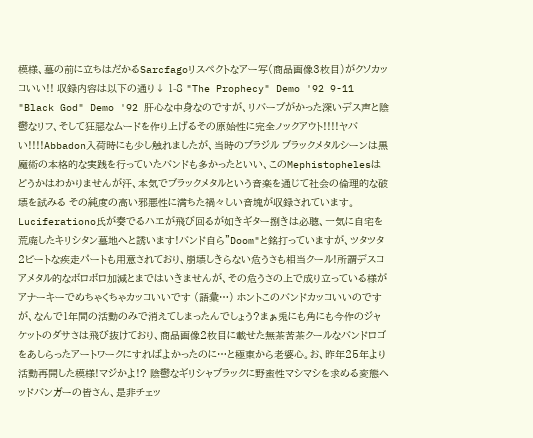模様、墓の前に立ちはだかるSarcfagoリスペクトなアー写(商品画像3枚目)がクソカッコいい!! 収録内容は以下の通り↓ 1-8 "The Prophecy" Demo '92 9-11 "Black God" Demo '92 肝心な中身なのですが、リバーブがかった深いデス声と陰鬱なリフ、そして狂惡なムードを作り上げるその原始性に完全ノックアウト!!!!ヤバい!!!!Abbadon入荷時にも少し触れましたが、当時のブラジル ブラックメタルシーンは黒魔術の本格的な実践を行っていたバンドも多かったといい、このMephistophelesはどうかはわかりませんが汗、本気でブラックメタルという音楽を通じて社会の倫理的な破壊を試みる その純度の高い邪悪性に満ちた禍々しい音塊が収録されています。Luciferationo氏が奏でるハエが飛び回るが如きギター捌きは必聴、一気に自宅を荒廃したキリシタン墓地へと誘います!バンド自ら"Doom"と銘打っていますが、ツタツタ2ビートな疾走パートも用意されており、崩壊しきらない危うさも相当クール!所謂デスコアメタル的なボロボロ加減とまではいきませんが、その危うさの上で成り立っている様がアナーキーでめちゃくちゃカッコいいです (語彙…) ホントこのバンドカッコいいのですが、なんで1年間の活動のみで消えてしまったんでしょう?まぁ兎にも角にも今作のジャケットのダサさは飛び抜けており、商品画像2枚目に載せた無茶苦茶クールなバンドロゴをあしらったアートワークにすればよかったのに…と極東から老婆心。お、昨年25年より活動再開した模様!マジかよ!? 陰鬱なギリシャブラックに野蛮性マシマシを求める変態ヘッドバンガーの皆さん、是非チェッ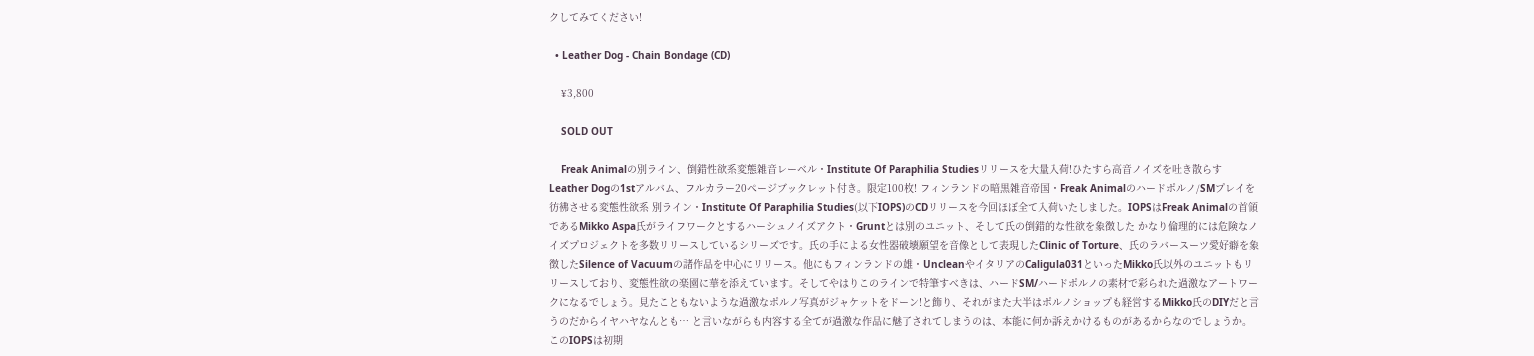クしてみてください!

  • Leather Dog - Chain Bondage (CD)

    ¥3,800

    SOLD OUT

    Freak Animalの別ライン、倒錯性欲系変態雑音レーベル・Institute Of Paraphilia Studiesリリースを大量入荷!ひたすら高音ノイズを吐き散らすLeather Dogの1stアルバム、フルカラー20ページブックレット付き。限定100枚! フィンランドの暗黒雑音帝国・Freak Animalのハードポルノ/SMプレイを彷彿させる変態性欲系 別ライン・Institute Of Paraphilia Studies(以下IOPS)のCDリリースを今回ほぼ全て入荷いたしました。IOPSはFreak Animalの首領であるMikko Aspa氏がライフワークとするハーシュノイズアクト・Gruntとは別のユニット、そして氏の倒錯的な性欲を象徴した かなり倫理的には危険なノイズプロジェクトを多数リリースしているシリーズです。氏の手による女性器破壊願望を音像として表現したClinic of Torture、氏のラバースーツ愛好癖を象徴したSilence of Vacuumの諸作品を中心にリリース。他にもフィンランドの雄・UncleanやイタリアのCaligula031といったMikko氏以外のユニットもリリースしており、変態性欲の楽園に華を添えています。そしてやはりこのラインで特筆すべきは、ハードSM/ハードポルノの素材で彩られた過激なアートワークになるでしょう。見たこともないような過激なポルノ写真がジャケットをドーン!と飾り、それがまた大半はポルノショップも経営するMikko氏のDIYだと言うのだからイヤハヤなんとも… と言いながらも内容する全てが過激な作品に魅了されてしまうのは、本能に何か訴えかけるものがあるからなのでしょうか。このIOPSは初期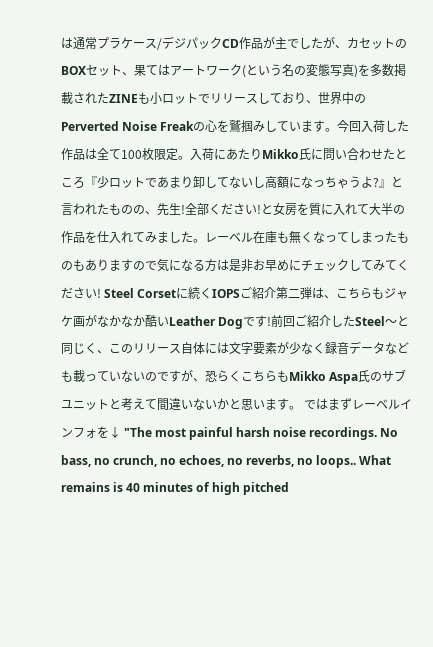は通常プラケース/デジパックCD作品が主でしたが、カセットのBOXセット、果てはアートワーク(という名の変態写真)を多数掲載されたZINEも小ロットでリリースしており、世界中のPerverted Noise Freakの心を鷲掴みしています。今回入荷した作品は全て100枚限定。入荷にあたりMikko氏に問い合わせたところ『少ロットであまり卸してないし高額になっちゃうよ?』と言われたものの、先生!全部ください!と女房を質に入れて大半の作品を仕入れてみました。レーベル在庫も無くなってしまったものもありますので気になる方は是非お早めにチェックしてみてください! Steel Corsetに続くIOPSご紹介第二弾は、こちらもジャケ画がなかなか酷いLeather Dogです!前回ご紹介したSteel〜と同じく、このリリース自体には文字要素が少なく録音データなども載っていないのですが、恐らくこちらもMikko Aspa氏のサブユニットと考えて間違いないかと思います。 ではまずレーベルインフォを↓ "The most painful harsh noise recordings. No bass, no crunch, no echoes, no reverbs, no loops.. What remains is 40 minutes of high pitched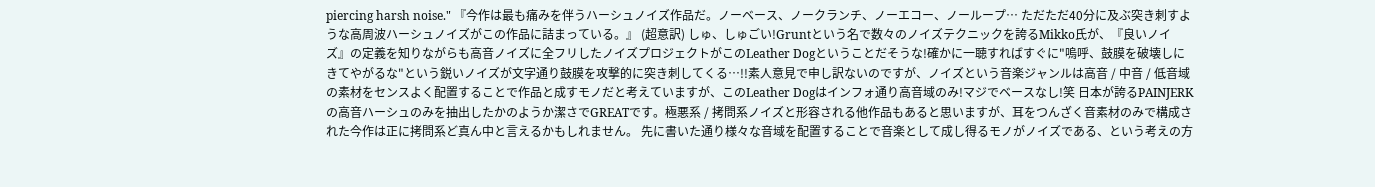piercing harsh noise." 『今作は最も痛みを伴うハーシュノイズ作品だ。ノーベース、ノークランチ、ノーエコー、ノーループ… ただただ40分に及ぶ突き刺すような高周波ハーシュノイズがこの作品に詰まっている。』 (超意訳) しゅ、しゅごい!Gruntという名で数々のノイズテクニックを誇るMikko氏が、『良いノイズ』の定義を知りながらも高音ノイズに全フリしたノイズプロジェクトがこのLeather Dogということだそうな!確かに一聴すればすぐに"嗚呼、鼓膜を破壊しにきてやがるな"という鋭いノイズが文字通り鼓膜を攻撃的に突き刺してくる…!!素人意見で申し訳ないのですが、ノイズという音楽ジャンルは高音 / 中音 / 低音域の素材をセンスよく配置することで作品と成すモノだと考えていますが、このLeather Dogはインフォ通り高音域のみ!マジでベースなし!笑 日本が誇るPAINJERKの高音ハーシュのみを抽出したかのようか潔さでGREATです。極悪系 / 拷問系ノイズと形容される他作品もあると思いますが、耳をつんざく音素材のみで構成された今作は正に拷問系ど真ん中と言えるかもしれません。 先に書いた通り様々な音域を配置することで音楽として成し得るモノがノイズである、という考えの方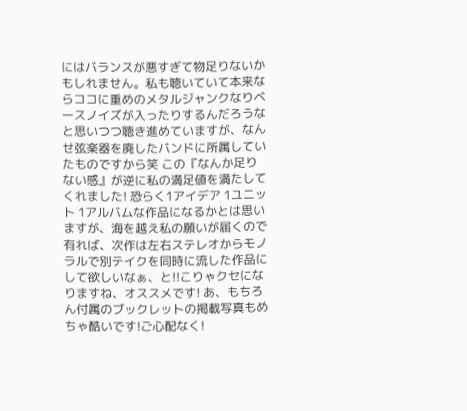にはバランスが悪すぎて物足りないかもしれません。私も聴いていて本来ならココに重めのメタルジャンクなりベースノイズが入ったりするんだろうなと思いつつ聴き進めていますが、なんせ弦楽器を廃したバンドに所属していたものですから笑 この『なんか足りない感』が逆に私の満足値を満たしてくれました! 恐らく1アイデア 1ユニット 1アルバムな作品になるかとは思いますが、海を越え私の願いが届くので有れば、次作は左右ステレオからモノラルで別テイクを同時に流した作品にして欲しいなぁ、と!!こりゃクセになりますね、オススメです! あ、もちろん付属のブックレットの掲載写真もめちゃ酷いです!ご心配なく!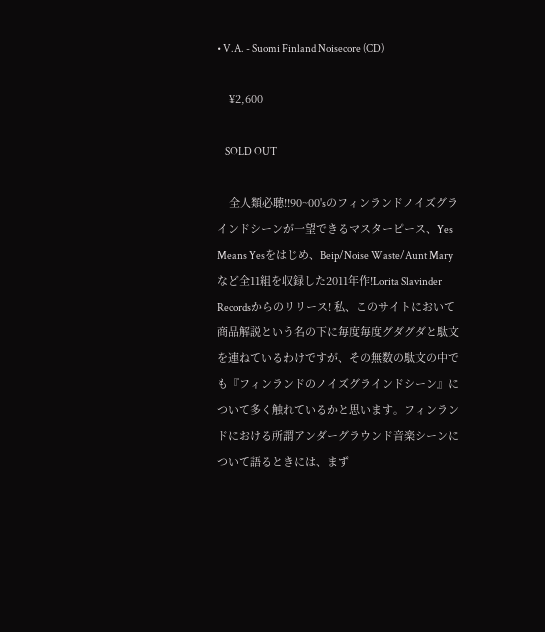• V.A. - Suomi Finland Noisecore (CD)

    ¥2,600

    SOLD OUT

    全人類必聴!!90~00'sのフィンランドノイズグラインドシーンが一望できるマスターピース、Yes Means Yesをはじめ、Beip/Noise Waste/Aunt Maryなど全11組を収録した2011年作!Lorita Slavinder Recordsからのリリース! 私、このサイトにおいて商品解説という名の下に毎度毎度グダグダと駄文を連ねているわけですが、その無数の駄文の中でも『フィンランドのノイズグラインドシーン』について多く触れているかと思います。フィンランドにおける所謂アンダーグラウンド音楽シーンについて語るときには、まず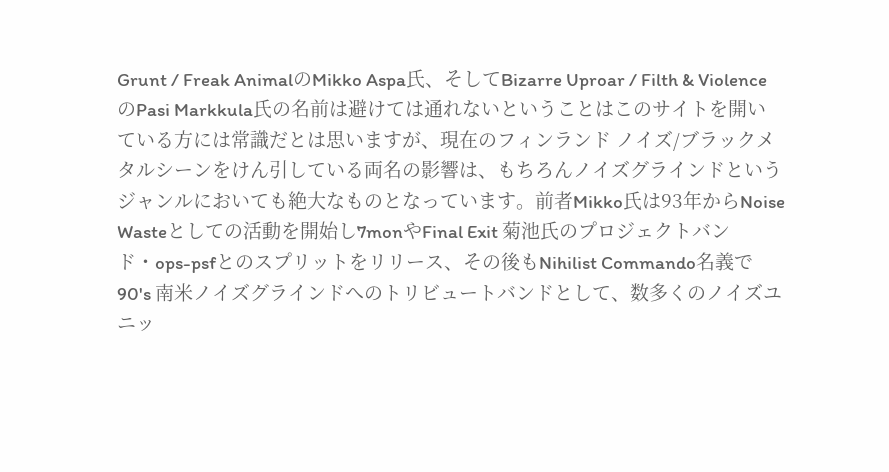Grunt / Freak AnimalのMikko Aspa氏、そしてBizarre Uproar / Filth & ViolenceのPasi Markkula氏の名前は避けては通れないということはこのサイトを開いている方には常識だとは思いますが、現在のフィンランド ノイズ/ブラックメタルシーンをけん引している両名の影響は、もちろんノイズグラインドというジャンルにおいても絶大なものとなっています。前者Mikko氏は93年からNoise Wasteとしての活動を開始し7monやFinal Exit 菊池氏のプロジェクトバンド・ops-psfとのスプリットをリリース、その後もNihilist Commando名義で90's 南米ノイズグラインドへのトリビュートバンドとして、数多くのノイズユニッ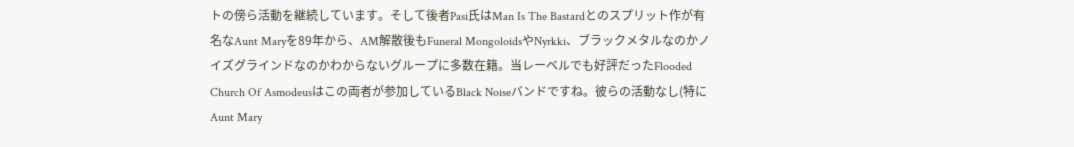トの傍ら活動を継続しています。そして後者Pasi氏はMan Is The Bastardとのスプリット作が有名なAunt Maryを89年から、AM解散後もFuneral MongoloidsやNyrkki、ブラックメタルなのかノイズグラインドなのかわからないグループに多数在籍。当レーベルでも好評だったFlooded Church Of Asmodeusはこの両者が参加しているBlack Noiseバンドですね。彼らの活動なし(特にAunt Mary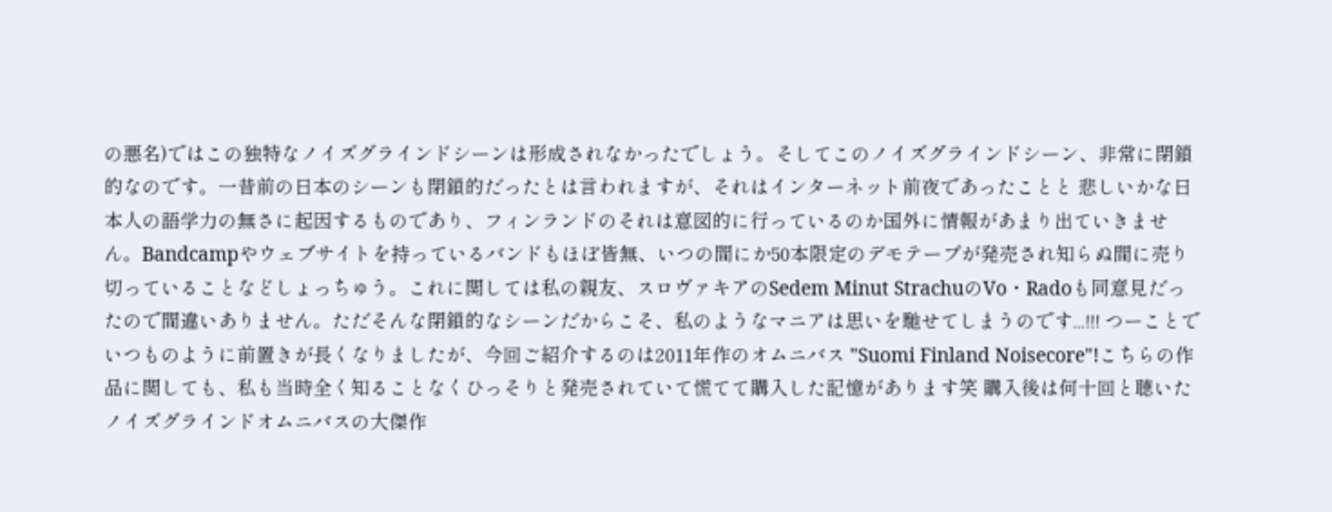の悪名)ではこの独特なノイズグラインドシーンは形成されなかったでしょう。そしてこのノイズグラインドシーン、非常に閉鎖的なのです。一昔前の日本のシーンも閉鎖的だったとは言われますが、それはインターネット前夜であったことと 悲しいかな日本人の語学力の無さに起因するものであり、フィンランドのそれは意図的に行っているのか国外に情報があまり出ていきません。Bandcampやウェブサイトを持っているバンドもほぼ皆無、いつの間にか50本限定のデモテープが発売され知らぬ間に売り切っていることなどしょっちゅう。これに関しては私の親友、スロヴァキアのSedem Minut StrachuのVo・Radoも同意見だったので間違いありません。ただそんな閉鎖的なシーンだからこそ、私のようなマニアは思いを馳せてしまうのです...!!! つーことでいつものように前置きが長くなりましたが、今回ご紹介するのは2011年作のオムニバス "Suomi Finland Noisecore"!こちらの作品に関しても、私も当時全く知ることなくひっそりと発売されていて慌てて購入した記憶があります笑 購入後は何十回と聴いたノイズグラインドオムニバスの大傑作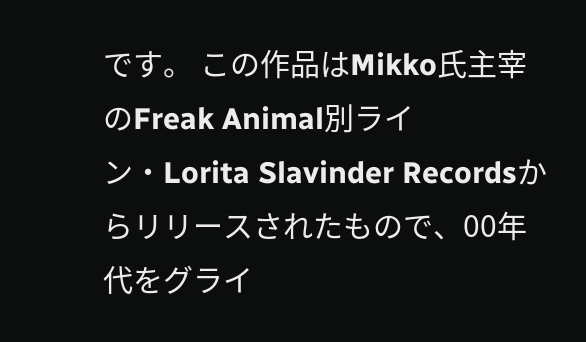です。 この作品はMikko氏主宰のFreak Animal別ライン・Lorita Slavinder Recordsからリリースされたもので、00年代をグライ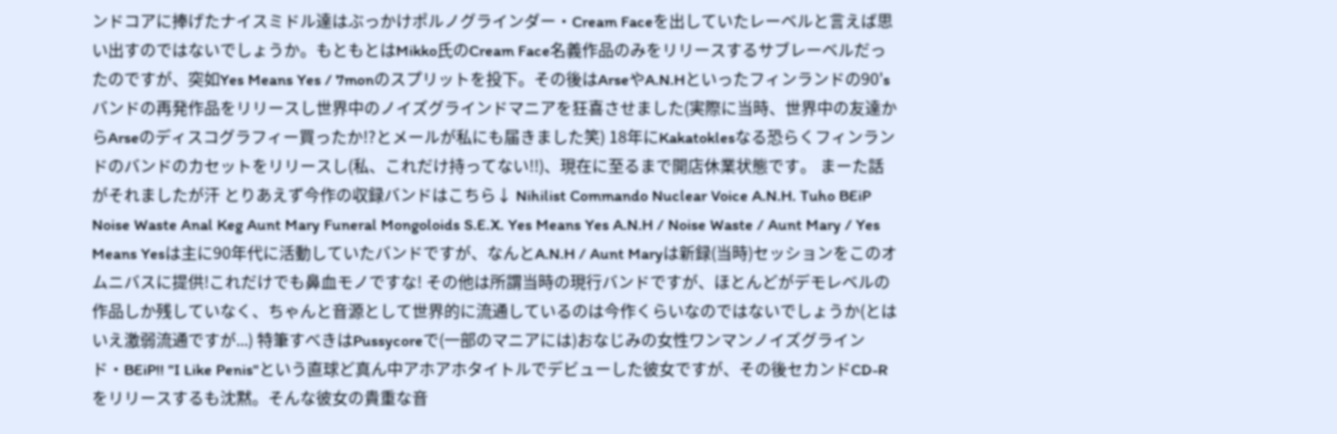ンドコアに捧げたナイスミドル達はぶっかけポルノグラインダー・Cream Faceを出していたレーベルと言えば思い出すのではないでしょうか。もともとはMikko氏のCream Face名義作品のみをリリースするサブレーベルだったのですが、突如Yes Means Yes / 7monのスプリットを投下。その後はArseやA.N.Hといったフィンランドの90'sバンドの再発作品をリリースし世界中のノイズグラインドマニアを狂喜させました(実際に当時、世界中の友達からArseのディスコグラフィー買ったか!?とメールが私にも届きました笑) 18年にKakatoklesなる恐らくフィンランドのバンドのカセットをリリースし(私、これだけ持ってない!!)、現在に至るまで開店休業状態です。 まーた話がそれましたが汗 とりあえず今作の収録バンドはこちら↓ Nihilist Commando Nuclear Voice A.N.H. Tuho BEiP Noise Waste Anal Keg Aunt Mary Funeral Mongoloids S.E.X. Yes Means Yes A.N.H / Noise Waste / Aunt Mary / Yes Means Yesは主に90年代に活動していたバンドですが、なんとA.N.H / Aunt Maryは新録(当時)セッションをこのオムニバスに提供!これだけでも鼻血モノですな! その他は所謂当時の現行バンドですが、ほとんどがデモレベルの作品しか残していなく、ちゃんと音源として世界的に流通しているのは今作くらいなのではないでしょうか(とはいえ激弱流通ですが...) 特筆すべきはPussycoreで(一部のマニアには)おなじみの女性ワンマンノイズグラインド・BEiP!! "I Like Penis"という直球ど真ん中アホアホタイトルでデビューした彼女ですが、その後セカンドCD-Rをリリースするも沈黙。そんな彼女の貴重な音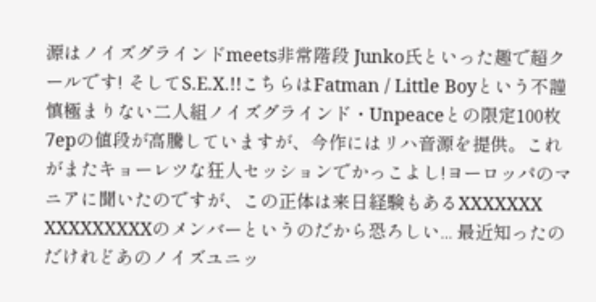源はノイズグラインドmeets非常階段 Junko氏といった趣で超クールです! そしてS.E.X.!!こちらはFatman / Little Boyという不謹慎極まりない二人組ノイズグラインド・Unpeaceとの限定100枚 7epの値段が高騰していますが、今作にはリハ音源を提供。これがまたキョーレツな狂人セッションでかっこよし!ヨーロッパのマニアに聞いたのですが、この正体は来日経験もあるXXXXXXX XXXXXXXXXのメンバーというのだから恐ろしい... 最近知ったのだけれどあのノイズユニッ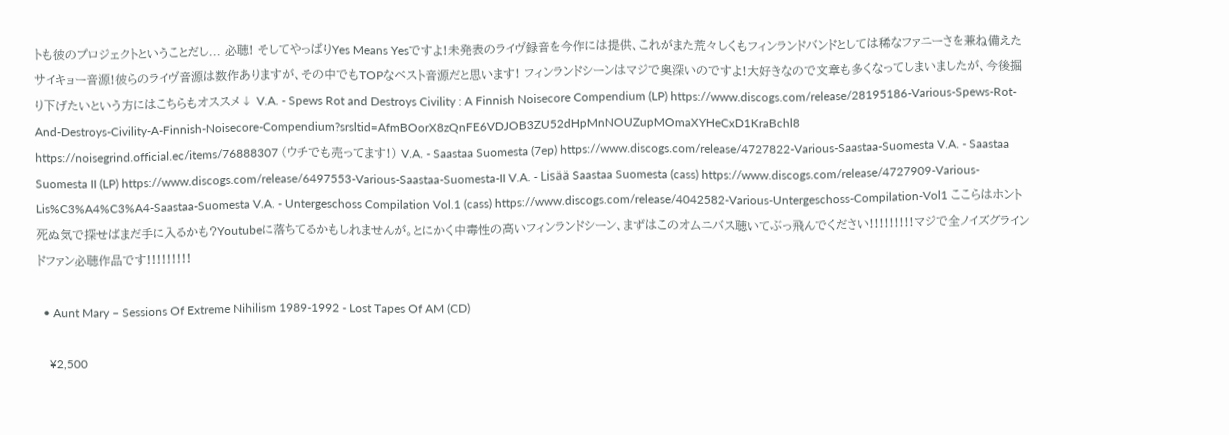トも彼のプロジェクトということだし... 必聴! そしてやっぱりYes Means Yesですよ!未発表のライヴ録音を今作には提供、これがまた荒々しくもフィンランドバンドとしては稀なファニーさを兼ね備えたサイキョー音源!彼らのライヴ音源は数作ありますが、その中でもTOPなベスト音源だと思います! フィンランドシーンはマジで奥深いのですよ!大好きなので文章も多くなってしまいましたが、今後掘り下げたいという方にはこちらもオススメ↓ V.A. - Spews Rot and Destroys Civility : A Finnish Noisecore Compendium (LP) https://www.discogs.com/release/28195186-Various-Spews-Rot-And-Destroys-Civility-A-Finnish-Noisecore-Compendium?srsltid=AfmBOorX8zQnFE6VDJOB3ZU52dHpMnNOUZupMOmaXYHeCxD1KraBchl8 https://noisegrind.official.ec/items/76888307 (ウチでも売ってます!) V.A. - Saastaa Suomesta (7ep) https://www.discogs.com/release/4727822-Various-Saastaa-Suomesta V.A. - Saastaa Suomesta II (LP) https://www.discogs.com/release/6497553-Various-Saastaa-Suomesta-II V.A. - Lisää Saastaa Suomesta (cass) https://www.discogs.com/release/4727909-Various-Lis%C3%A4%C3%A4-Saastaa-Suomesta V.A. - Untergeschoss Compilation Vol.1 (cass) https://www.discogs.com/release/4042582-Various-Untergeschoss-Compilation-Vol1 ここらはホント死ぬ気で探せばまだ手に入るかも?Youtubeに落ちてるかもしれませんが。とにかく中毒性の高いフィンランドシーン、まずはこのオムニバス聴いてぶっ飛んでください!!!!!!!!!マジで全ノイズグラインドファン必聴作品です!!!!!!!!!

  • Aunt Mary – Sessions Of Extreme Nihilism 1989-1992 - Lost Tapes Of AM (CD)

    ¥2,500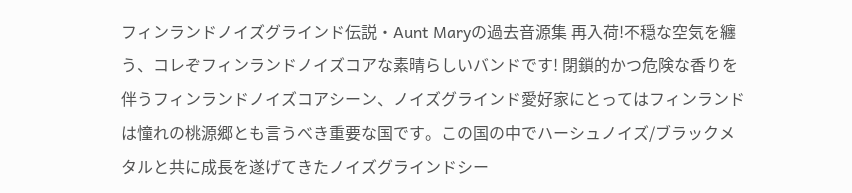フィンランドノイズグラインド伝説・Aunt Maryの過去音源集 再入荷!不穏な空気を纏う、コレぞフィンランドノイズコアな素晴らしいバンドです! 閉鎖的かつ危険な香りを伴うフィンランドノイズコアシーン、ノイズグラインド愛好家にとってはフィンランドは憧れの桃源郷とも言うべき重要な国です。この国の中でハーシュノイズ/ブラックメタルと共に成長を遂げてきたノイズグラインドシー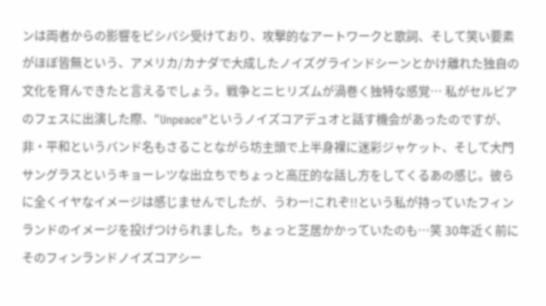ンは両者からの影響をビシバシ受けており、攻撃的なアートワークと歌詞、そして笑い要素がほぼ皆無という、アメリカ/カナダで大成したノイズグラインドシーンとかけ離れた独自の文化を育んできたと言えるでしょう。戦争とニヒリズムが渦巻く独特な感覚… 私がセルビアのフェスに出演した際、"Unpeace"というノイズコアデュオと話す機会があったのですが、非・平和というバンド名もさることながら坊主頭で上半身裸に迷彩ジャケット、そして大門サングラスというキョーレツな出立ちでちょっと高圧的な話し方をしてくるあの感じ。彼らに全くイヤなイメージは感じませんでしたが、うわー!これぞ!!という私が持っていたフィンランドのイメージを投げつけられました。ちょっと芝居かかっていたのも…笑 30年近く前にそのフィンランドノイズコアシー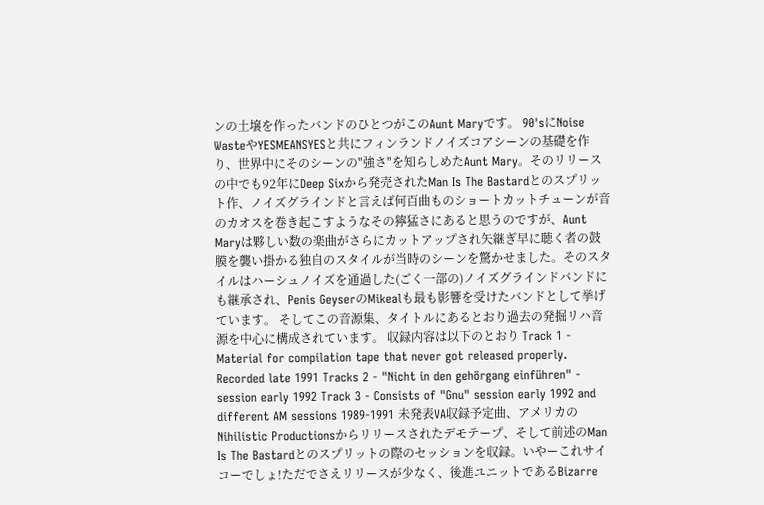ンの土壌を作ったバンドのひとつがこのAunt Maryです。 90'sにNoise WasteやYESMEANSYESと共にフィンランドノイズコアシーンの基礎を作り、世界中にそのシーンの"強さ"を知らしめたAunt Mary。そのリリースの中でも92年にDeep Sixから発売されたMan Is The Bastardとのスプリット作、ノイズグラインドと言えば何百曲ものショートカットチューンが音のカオスを巻き起こすようなその獰猛さにあると思うのですが、Aunt Maryは夥しい数の楽曲がさらにカットアップされ矢継ぎ早に聴く者の鼓膜を襲い掛かる独自のスタイルが当時のシーンを驚かせました。そのスタイルはハーシュノイズを通過した(ごく一部の)ノイズグラインドバンドにも継承され、Penis GeyserのMikealも最も影響を受けたバンドとして挙げています。 そしてこの音源集、タイトルにあるとおり過去の発掘リハ音源を中心に構成されています。 収録内容は以下のとおり Track 1 - Material for compilation tape that never got released properly. Recorded late 1991 Tracks 2 - "Nicht in den gehörgang einführen" - session early 1992 Track 3 - Consists of "Gnu" session early 1992 and different AM sessions 1989-1991 未発表VA収録予定曲、アメリカのNihilistic Productionsからリリースされたデモテープ、そして前述のMan Is The Bastardとのスプリットの際のセッションを収録。いやーこれサイコーでしょ!ただでさえリリースが少なく、後進ユニットであるBizarre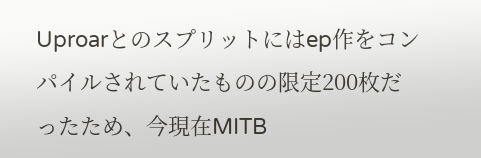Uproarとのスプリットにはep作をコンパイルされていたものの限定200枚だったため、今現在MITB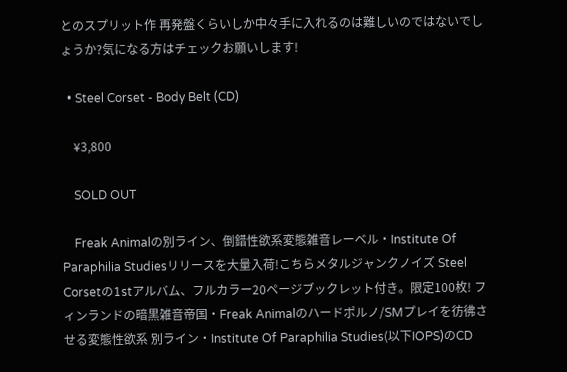とのスプリット作 再発盤くらいしか中々手に入れるのは難しいのではないでしょうか?気になる方はチェックお願いします!

  • Steel Corset - Body Belt (CD)

    ¥3,800

    SOLD OUT

    Freak Animalの別ライン、倒錯性欲系変態雑音レーベル・Institute Of Paraphilia Studiesリリースを大量入荷!こちらメタルジャンクノイズ Steel Corsetの1stアルバム、フルカラー20ページブックレット付き。限定100枚! フィンランドの暗黒雑音帝国・Freak Animalのハードポルノ/SMプレイを彷彿させる変態性欲系 別ライン・Institute Of Paraphilia Studies(以下IOPS)のCD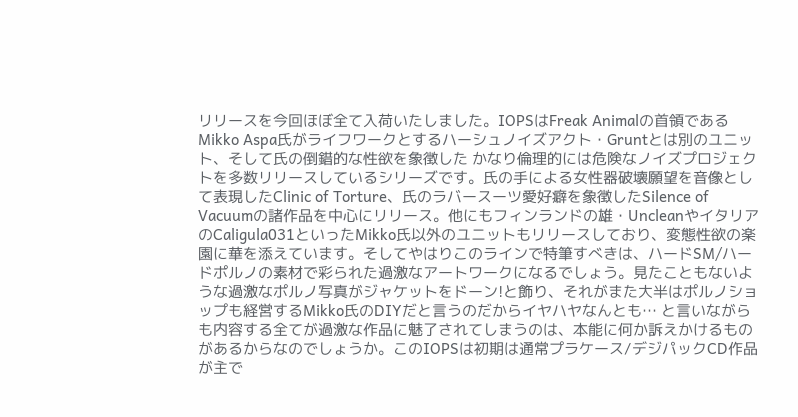リリースを今回ほぼ全て入荷いたしました。IOPSはFreak Animalの首領であるMikko Aspa氏がライフワークとするハーシュノイズアクト・Gruntとは別のユニット、そして氏の倒錯的な性欲を象徴した かなり倫理的には危険なノイズプロジェクトを多数リリースしているシリーズです。氏の手による女性器破壊願望を音像として表現したClinic of Torture、氏のラバースーツ愛好癖を象徴したSilence of Vacuumの諸作品を中心にリリース。他にもフィンランドの雄・UncleanやイタリアのCaligula031といったMikko氏以外のユニットもリリースしており、変態性欲の楽園に華を添えています。そしてやはりこのラインで特筆すべきは、ハードSM/ハードポルノの素材で彩られた過激なアートワークになるでしょう。見たこともないような過激なポルノ写真がジャケットをドーン!と飾り、それがまた大半はポルノショップも経営するMikko氏のDIYだと言うのだからイヤハヤなんとも… と言いながらも内容する全てが過激な作品に魅了されてしまうのは、本能に何か訴えかけるものがあるからなのでしょうか。このIOPSは初期は通常プラケース/デジパックCD作品が主で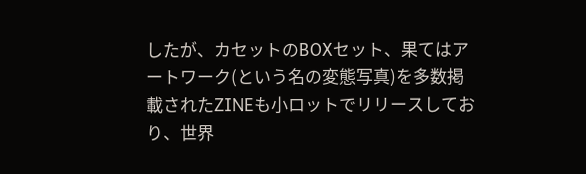したが、カセットのBOXセット、果てはアートワーク(という名の変態写真)を多数掲載されたZINEも小ロットでリリースしており、世界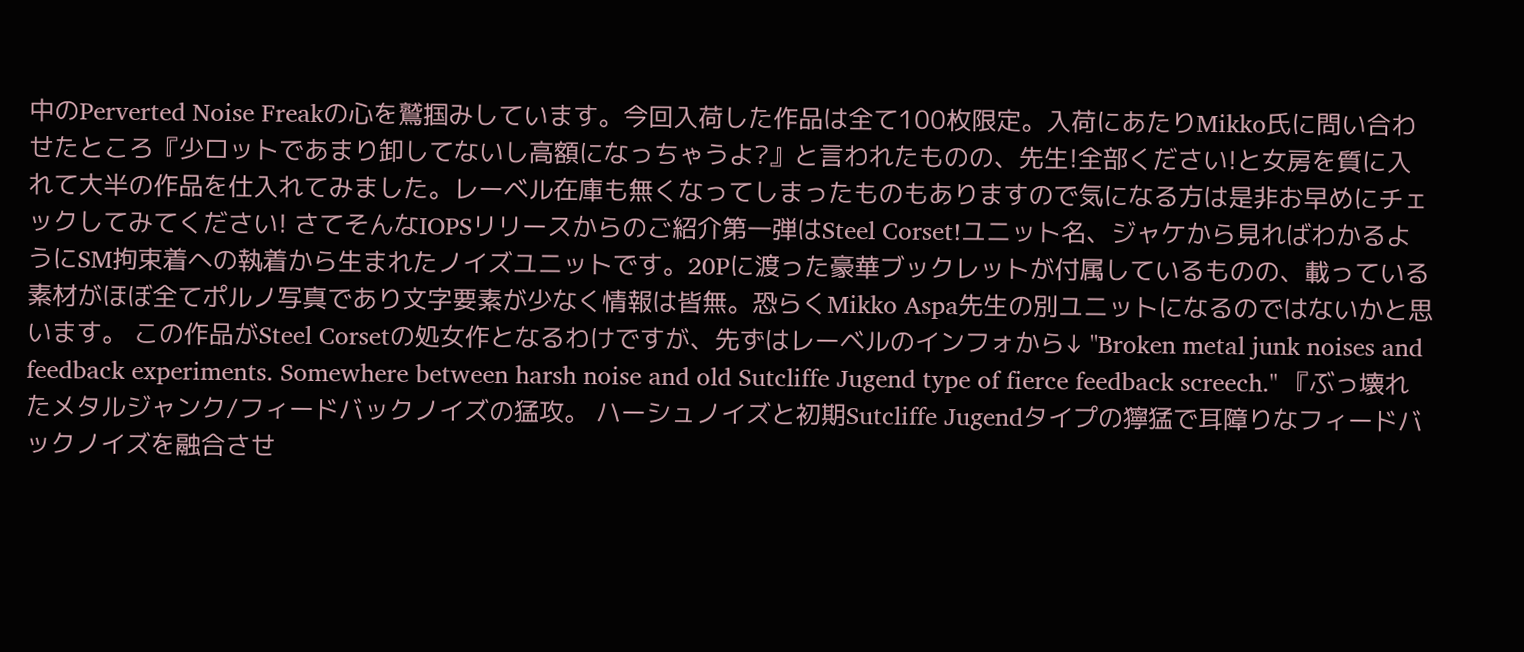中のPerverted Noise Freakの心を鷲掴みしています。今回入荷した作品は全て100枚限定。入荷にあたりMikko氏に問い合わせたところ『少ロットであまり卸してないし高額になっちゃうよ?』と言われたものの、先生!全部ください!と女房を質に入れて大半の作品を仕入れてみました。レーベル在庫も無くなってしまったものもありますので気になる方は是非お早めにチェックしてみてください! さてそんなIOPSリリースからのご紹介第一弾はSteel Corset!ユニット名、ジャケから見ればわかるようにSM拘束着への執着から生まれたノイズユニットです。20Pに渡った豪華ブックレットが付属しているものの、載っている素材がほぼ全てポルノ写真であり文字要素が少なく情報は皆無。恐らくMikko Aspa先生の別ユニットになるのではないかと思います。 この作品がSteel Corsetの処女作となるわけですが、先ずはレーベルのインフォから↓ "Broken metal junk noises and feedback experiments. Somewhere between harsh noise and old Sutcliffe Jugend type of fierce feedback screech." 『ぶっ壊れたメタルジャンク/フィードバックノイズの猛攻。 ハーシュノイズと初期Sutcliffe Jugendタイプの獰猛で耳障りなフィードバックノイズを融合させ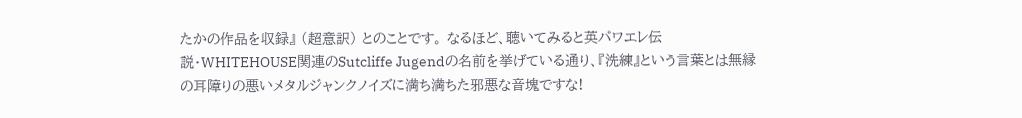たかの作品を収録』 (超意訳) とのことです。 なるほど、聴いてみると英パワエレ伝説・WHITEHOUSE関連のSutcliffe Jugendの名前を挙げている通り、『洗練』という言葉とは無縁の耳障りの悪いメタルジャンクノイズに満ち満ちた邪悪な音塊ですな!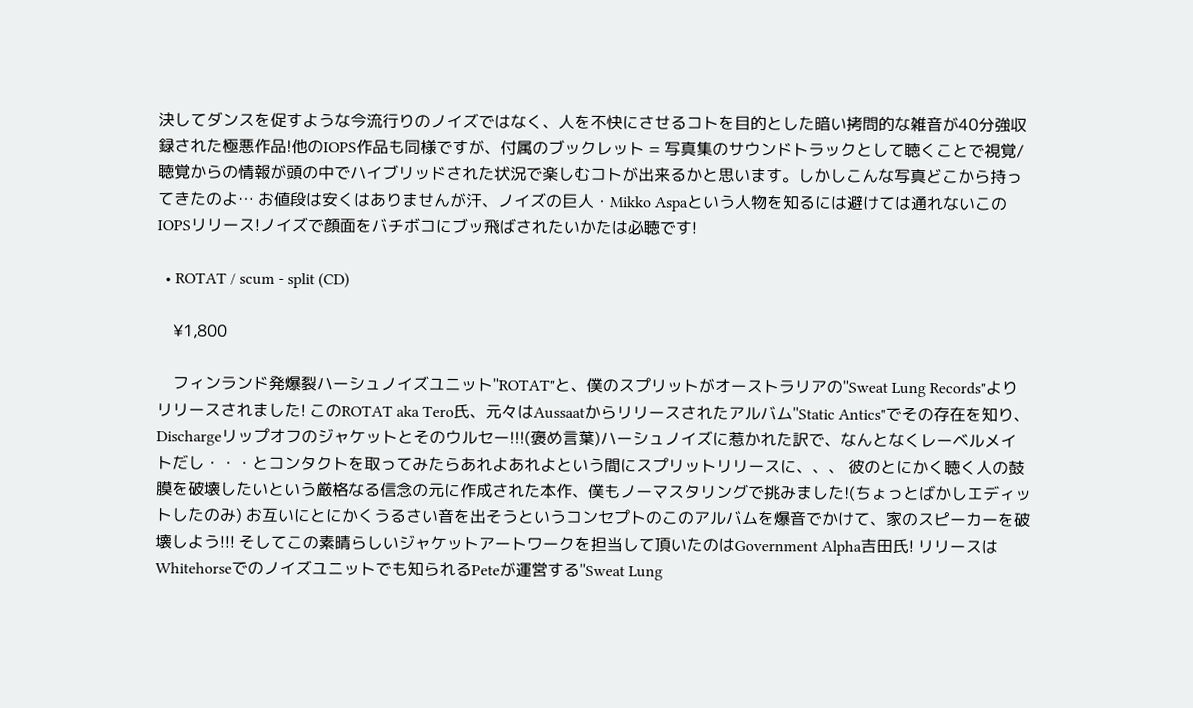決してダンスを促すような今流行りのノイズではなく、人を不快にさせるコトを目的とした暗い拷問的な雑音が40分強収録された極悪作品!他のIOPS作品も同様ですが、付属のブックレット = 写真集のサウンドトラックとして聴くことで視覚/聴覚からの情報が頭の中でハイブリッドされた状況で楽しむコトが出来るかと思います。しかしこんな写真どこから持ってきたのよ… お値段は安くはありませんが汗、ノイズの巨人・Mikko Aspaという人物を知るには避けては通れないこのIOPSリリース!ノイズで顔面をバチボコにブッ飛ばされたいかたは必聴です!

  • ROTAT / scum - split (CD)

    ¥1,800

    フィンランド発爆裂ハーシュノイズユニット"ROTAT"と、僕のスプリットがオーストラリアの"Sweat Lung Records"よりリリースされました! このROTAT aka Tero氏、元々はAussaatからリリースされたアルバム"Static Antics"でその存在を知り、Dischargeリップオフのジャケットとそのウルセー!!!(褒め言葉)ハーシュノイズに惹かれた訳で、なんとなくレーベルメイトだし・・・とコンタクトを取ってみたらあれよあれよという間にスプリットリリースに、、、 彼のとにかく聴く人の鼓膜を破壊したいという厳格なる信念の元に作成された本作、僕もノーマスタリングで挑みました!(ちょっとばかしエディットしたのみ) お互いにとにかくうるさい音を出そうというコンセプトのこのアルバムを爆音でかけて、家のスピーカーを破壊しよう!!! そしてこの素晴らしいジャケットアートワークを担当して頂いたのはGovernment Alpha吉田氏! リリースはWhitehorseでのノイズユニットでも知られるPeteが運営する"Sweat Lung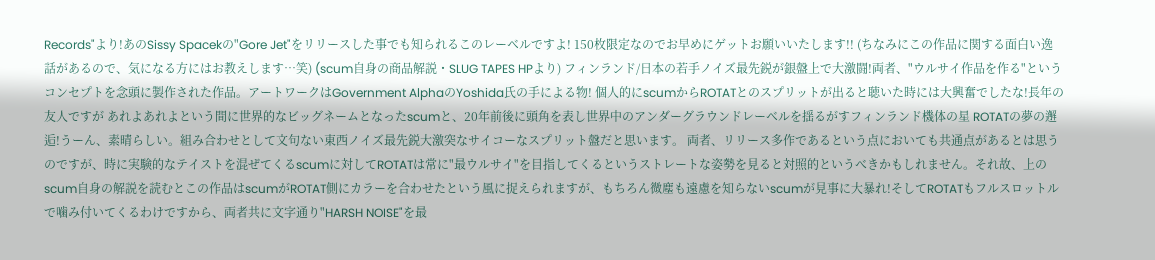Records"より!あのSissy Spacekの"Gore Jet"をリリースした事でも知られるこのレーベルですよ! 150枚限定なのでお早めにゲットお願いいたします!! (ちなみにこの作品に関する面白い逸話があるので、気になる方にはお教えします…笑) (scum自身の商品解説・SLUG TAPES HPより) フィンランド/日本の若手ノイズ最先鋭が銀盤上で大激闘!両者、"ウルサイ作品を作る"というコンセプトを念頭に製作された作品。アートワークはGovernment AlphaのYoshida氏の手による物! 個人的にscumからROTATとのスプリットが出ると聴いた時には大興奮でしたな!長年の友人ですが あれよあれよという間に世界的なビッグネームとなったscumと、20年前後に頭角を表し世界中のアンダーグラウンドレーベルを揺るがすフィンランド機体の星 ROTATの夢の邂逅!うーん、素晴らしい。組み合わせとして文句ない東西ノイズ最先鋭大激突なサイコーなスプリット盤だと思います。 両者、リリース多作であるという点においても共通点があるとは思うのですが、時に実験的なテイストを混ぜてくるscumに対してROTATは常に"最ウルサイ"を目指してくるというストレートな姿勢を見ると対照的というべきかもしれません。それ故、上のscum自身の解説を読むとこの作品はscumがROTAT側にカラーを合わせたという風に捉えられますが、もちろん微塵も遠慮を知らないscumが見事に大暴れ!そしてROTATもフルスロットルで噛み付いてくるわけですから、両者共に文字通り"HARSH NOISE"を最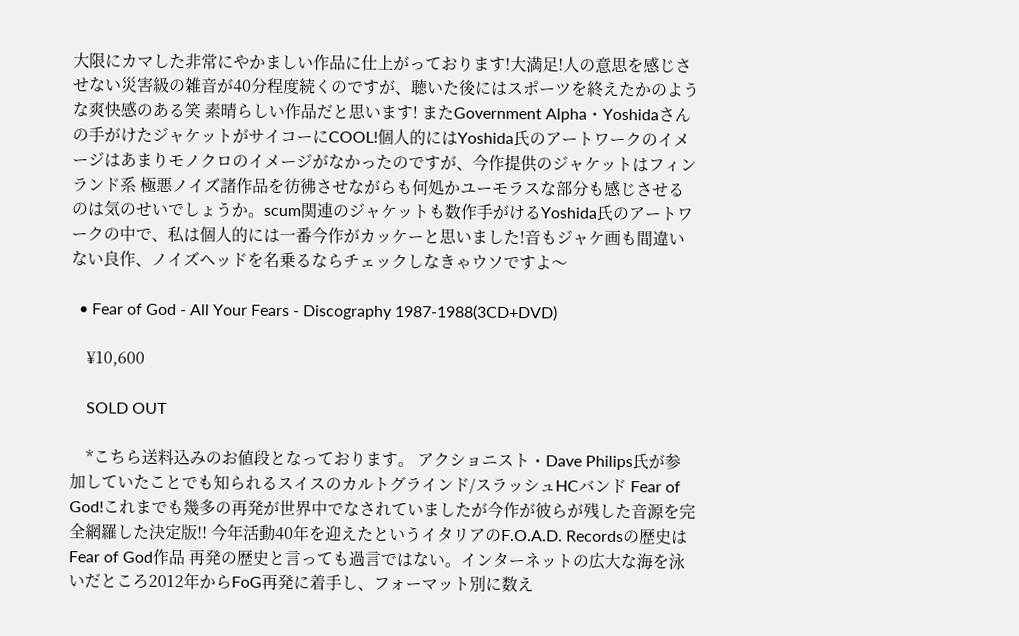大限にカマした非常にやかましい作品に仕上がっております!大満足!人の意思を感じさせない災害級の雑音が40分程度続くのですが、聴いた後にはスポーツを終えたかのような爽快感のある笑 素晴らしい作品だと思います! またGovernment Alpha・Yoshidaさんの手がけたジャケットがサイコーにCOOL!個人的にはYoshida氏のアートワークのイメージはあまりモノクロのイメージがなかったのですが、今作提供のジャケットはフィンランド系 極悪ノイズ諸作品を彷彿させながらも何処かユーモラスな部分も感じさせるのは気のせいでしょうか。scum関連のジャケットも数作手がけるYoshida氏のアートワークの中で、私は個人的には一番今作がカッケーと思いました!音もジャケ画も間違いない良作、ノイズヘッドを名乗るならチェックしなきゃウソですよ〜

  • Fear of God - All Your Fears - Discography 1987-1988(3CD+DVD)

    ¥10,600

    SOLD OUT

    *こちら送料込みのお値段となっております。 アクショニスト・Dave Philips氏が参加していたことでも知られるスイスのカルトグラインド/スラッシュHCバンド Fear of God!これまでも幾多の再発が世界中でなされていましたが今作が彼らが残した音源を完全網羅した決定版!! 今年活動40年を迎えたというイタリアのF.O.A.D. Recordsの歴史はFear of God作品 再発の歴史と言っても過言ではない。インターネットの広大な海を泳いだところ2012年からFoG再発に着手し、フォーマット別に数え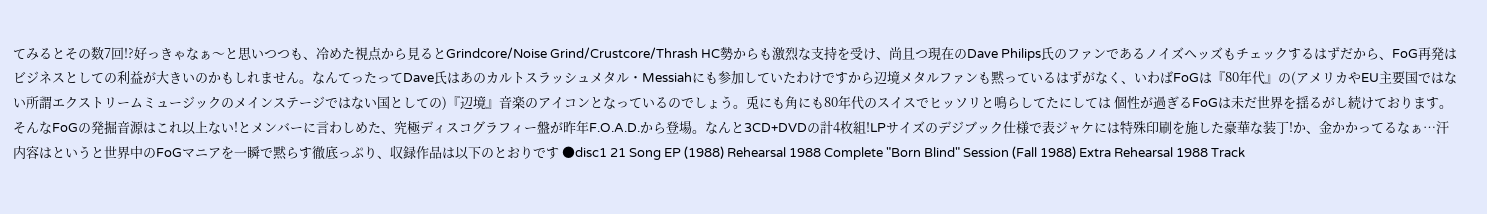てみるとその数7回!?好っきゃなぁ〜と思いつつも、冷めた視点から見るとGrindcore/Noise Grind/Crustcore/Thrash HC勢からも激烈な支持を受け、尚且つ現在のDave Philips氏のファンであるノイズヘッズもチェックするはずだから、FoG再発はビジネスとしての利益が大きいのかもしれません。なんてったってDave氏はあのカルトスラッシュメタル・Messiahにも参加していたわけですから辺境メタルファンも黙っているはずがなく、いわばFoGは『80年代』の(アメリカやEU主要国ではない所謂エクストリームミュージックのメインステージではない国としての)『辺境』音楽のアイコンとなっているのでしょう。兎にも角にも80年代のスイスでヒッソリと鳴らしてたにしては 個性が過ぎるFoGは未だ世界を揺るがし続けております。 そんなFoGの発掘音源はこれ以上ない!とメンバーに言わしめた、究極ディスコグラフィー盤が昨年F.O.A.D.から登場。なんと3CD+DVDの計4枚組!LPサイズのデジブック仕様で表ジャケには特殊印刷を施した豪華な装丁!か、金かかってるなぁ…汗 内容はというと世界中のFoGマニアを一瞬で黙らす徹底っぷり、収録作品は以下のとおりです ●disc1 21 Song EP (1988) Rehearsal 1988 Complete "Born Blind" Session (Fall 1988) Extra Rehearsal 1988 Track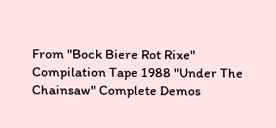From "Bock Biere Rot Rixe" Compilation Tape 1988 "Under The Chainsaw" Complete Demos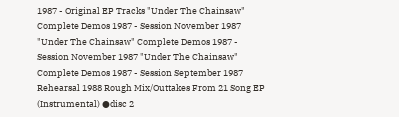1987 - Original EP Tracks "Under The Chainsaw" Complete Demos 1987 - Session November 1987 "Under The Chainsaw" Complete Demos 1987 - Session November 1987 "Under The Chainsaw" Complete Demos 1987 - Session September 1987 Rehearsal 1988 Rough Mix/Outtakes From 21 Song EP (Instrumental) ●disc 2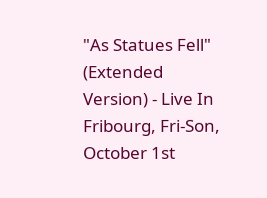"As Statues Fell" (Extended Version) - Live In Fribourg, Fri-Son, October 1st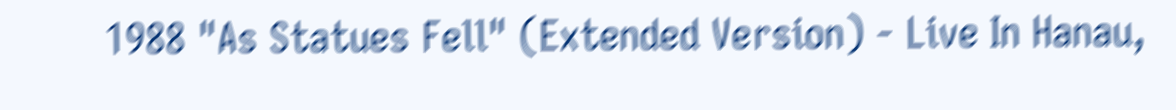1988 "As Statues Fell" (Extended Version) - Live In Hanau,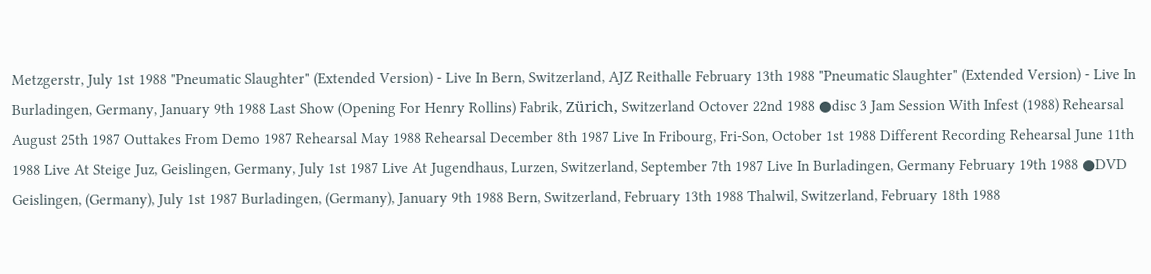Metzgerstr, July 1st 1988 "Pneumatic Slaughter" (Extended Version) - Live In Bern, Switzerland, AJZ Reithalle February 13th 1988 "Pneumatic Slaughter" (Extended Version) - Live In Burladingen, Germany, January 9th 1988 Last Show (Opening For Henry Rollins) Fabrik, Zürich, Switzerland Octover 22nd 1988 ●disc 3 Jam Session With Infest (1988) Rehearsal August 25th 1987 Outtakes From Demo 1987 Rehearsal May 1988 Rehearsal December 8th 1987 Live In Fribourg, Fri-Son, October 1st 1988 Different Recording Rehearsal June 11th 1988 Live At Steige Juz, Geislingen, Germany, July 1st 1987 Live At Jugendhaus, Lurzen, Switzerland, September 7th 1987 Live In Burladingen, Germany February 19th 1988 ●DVD Geislingen, (Germany), July 1st 1987 Burladingen, (Germany), January 9th 1988 Bern, Switzerland, February 13th 1988 Thalwil, Switzerland, February 18th 1988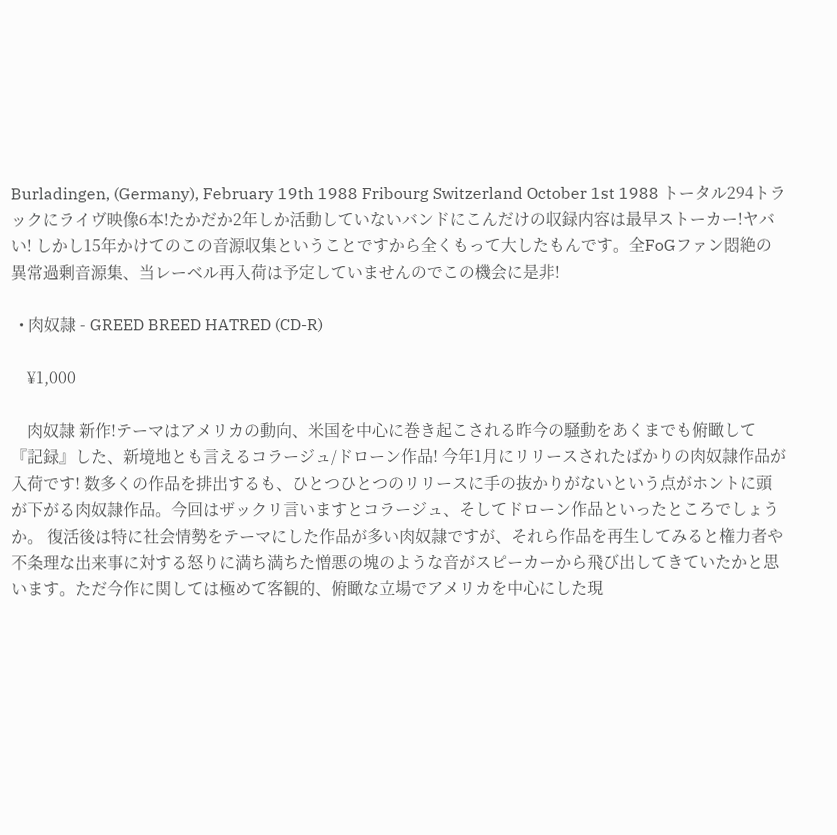Burladingen, (Germany), February 19th 1988 Fribourg Switzerland October 1st 1988 トータル294トラックにライヴ映像6本!たかだか2年しか活動していないバンドにこんだけの収録内容は最早ストーカー!ヤバい! しかし15年かけてのこの音源収集ということですから全くもって大したもんです。全FoGファン悶絶の異常過剰音源集、当レーベル再入荷は予定していませんのでこの機会に是非!

  • 肉奴隷 - GREED BREED HATRED (CD-R)

    ¥1,000

    肉奴隷 新作!テーマはアメリカの動向、米国を中心に巻き起こされる昨今の騒動をあくまでも俯瞰して『記録』した、新境地とも言えるコラージュ/ドローン作品! 今年1月にリリースされたばかりの肉奴隷作品が入荷です! 数多くの作品を排出するも、ひとつひとつのリリースに手の抜かりがないという点がホントに頭が下がる肉奴隷作品。今回はザックリ言いますとコラージュ、そしてドローン作品といったところでしょうか。 復活後は特に社会情勢をテーマにした作品が多い肉奴隷ですが、それら作品を再生してみると権力者や不条理な出来事に対する怒りに満ち満ちた憎悪の塊のような音がスピーカーから飛び出してきていたかと思います。ただ今作に関しては極めて客観的、俯瞰な立場でアメリカを中心にした現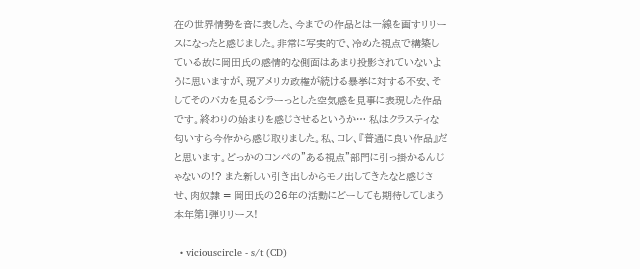在の世界情勢を音に表した、今までの作品とは一線を画すリリースになったと感じました。非常に写実的で、冷めた視点で構築している故に岡田氏の感情的な側面はあまり投影されていないように思いますが、現アメリカ政権が続ける暴挙に対する不安、そしてそのバカを見るシラーっとした空気感を見事に表現した作品です。終わりの始まりを感じさせるというか… 私はクラスティな匂いすら今作から感じ取りました。私、コレ、『普通に良い作品』だと思います。どっかのコンペの"ある視点"部門に引っ掛かるんじゃないの!? また新しい引き出しからモノ出してきたなと感じさせ、肉奴隷 = 岡田氏の26年の活動にどーしても期待してしまう本年第1弾リリース!

  • viciouscircle - s/t (CD)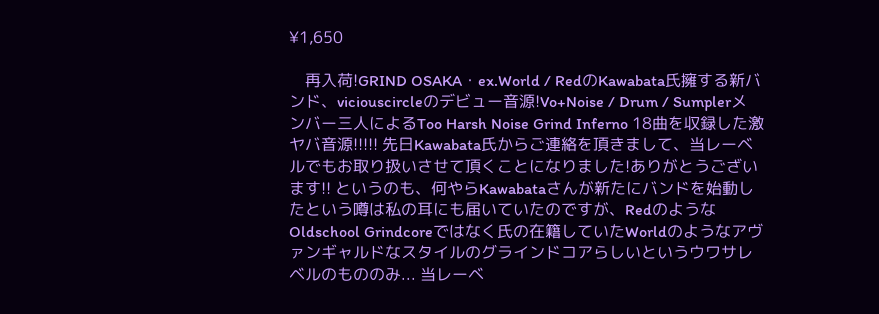¥1,650

    再入荷!GRIND OSAKA・ex.World / RedのKawabata氏擁する新バンド、viciouscircleのデビュー音源!Vo+Noise / Drum / Sumplerメンバー三人によるToo Harsh Noise Grind Inferno 18曲を収録した激ヤバ音源!!!!! 先日Kawabata氏からご連絡を頂きまして、当レーベルでもお取り扱いさせて頂くことになりました!ありがとうございます!! というのも、何やらKawabataさんが新たにバンドを始動したという噂は私の耳にも届いていたのですが、RedのようなOldschool Grindcoreではなく氏の在籍していたWorldのようなアヴァンギャルドなスタイルのグラインドコアらしいというウワサレベルのもののみ... 当レーベ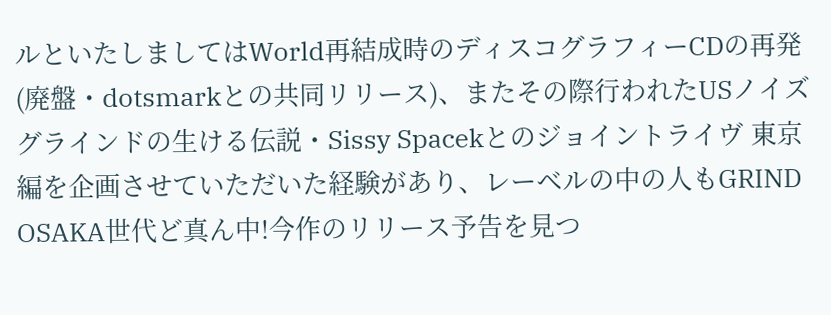ルといたしましてはWorld再結成時のディスコグラフィーCDの再発(廃盤・dotsmarkとの共同リリース)、またその際行われたUSノイズグラインドの生ける伝説・Sissy Spacekとのジョイントライヴ 東京編を企画させていただいた経験があり、レーベルの中の人もGRIND OSAKA世代ど真ん中!今作のリリース予告を見つ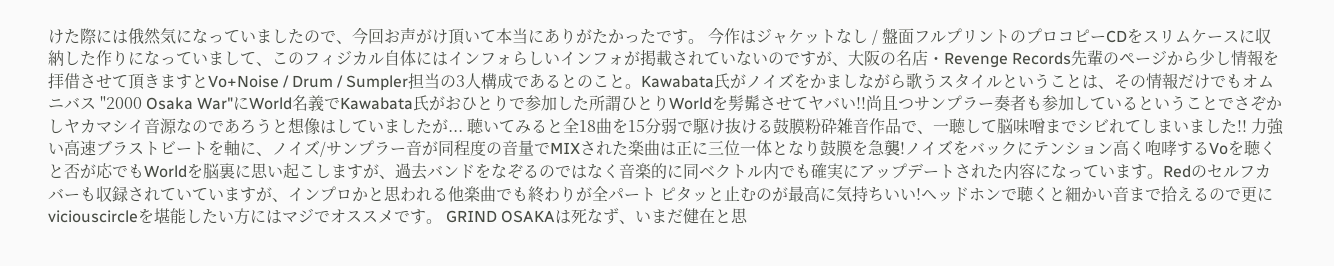けた際には俄然気になっていましたので、今回お声がけ頂いて本当にありがたかったです。 今作はジャケットなし / 盤面フルプリントのプロコピーCDをスリムケースに収納した作りになっていまして、このフィジカル自体にはインフォらしいインフォが掲載されていないのですが、大阪の名店・Revenge Records先輩のページから少し情報を拝借させて頂きますとVo+Noise / Drum / Sumpler担当の3人構成であるとのこと。Kawabata氏がノイズをかましながら歌うスタイルということは、その情報だけでもオムニバス "2000 Osaka War"にWorld名義でKawabata氏がおひとりで参加した所謂ひとりWorldを髣髴させてヤバい!!尚且つサンプラー奏者も参加しているということでさぞかしヤカマシイ音源なのであろうと想像はしていましたが... 聴いてみると全18曲を15分弱で駆け抜ける鼓膜粉砕雑音作品で、一聴して脳味噌までシビれてしまいました!! 力強い高速ブラストビートを軸に、ノイズ/サンプラー音が同程度の音量でMIXされた楽曲は正に三位一体となり鼓膜を急襲!ノイズをバックにテンション高く咆哮するVoを聴くと否が応でもWorldを脳裏に思い起こしますが、過去バンドをなぞるのではなく音楽的に同ベクトル内でも確実にアップデートされた内容になっています。Redのセルフカバーも収録されていていますが、インプロかと思われる他楽曲でも終わりが全パート ピタッと止むのが最高に気持ちいい!ヘッドホンで聴くと細かい音まで拾えるので更にviciouscircleを堪能したい方にはマジでオススメです。 GRIND OSAKAは死なず、いまだ健在と思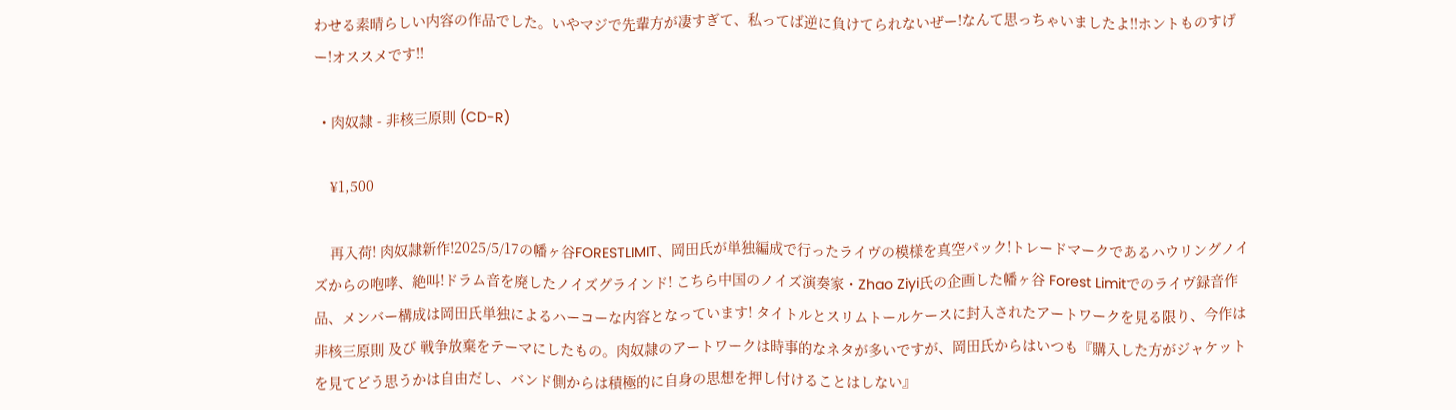わせる素晴らしい内容の作品でした。いやマジで先輩方が凄すぎて、私ってば逆に負けてられないぜー!なんて思っちゃいましたよ!!ホントものすげー!オススメです!!

  • 肉奴隷 - 非核三原則 (CD-R)

    ¥1,500

    再入荷! 肉奴隷新作!2025/5/17の幡ヶ谷FORESTLIMIT、岡田氏が単独編成で行ったライヴの模様を真空パック!トレードマークであるハウリングノイズからの咆哮、絶叫!ドラム音を廃したノイズグラインド! こちら中国のノイズ演奏家・Zhao Ziyi氏の企画した幡ヶ谷 Forest Limitでのライヴ録音作品、メンバー構成は岡田氏単独によるハーコーな内容となっています! タイトルとスリムトールケースに封入されたアートワークを見る限り、今作は非核三原則 及び 戦争放棄をテーマにしたもの。肉奴隷のアートワークは時事的なネタが多いですが、岡田氏からはいつも『購入した方がジャケットを見てどう思うかは自由だし、バンド側からは積極的に自身の思想を押し付けることはしない』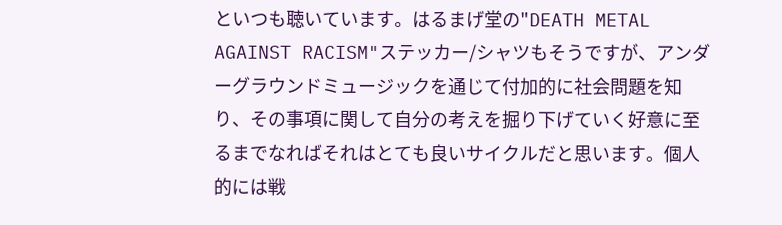といつも聴いています。はるまげ堂の"DEATH METAL AGAINST RACISM"ステッカー/シャツもそうですが、アンダーグラウンドミュージックを通じて付加的に社会問題を知り、その事項に関して自分の考えを掘り下げていく好意に至るまでなればそれはとても良いサイクルだと思います。個人的には戦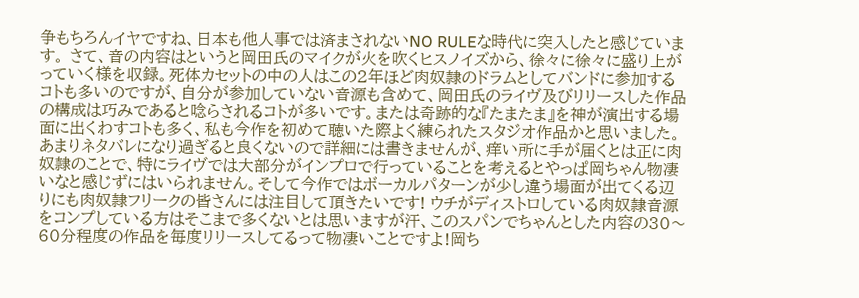争もちろんイヤですね、日本も他人事では済まされないNO RULEな時代に突入したと感じています。 さて、音の内容はというと岡田氏のマイクが火を吹くヒスノイズから、徐々に徐々に盛り上がっていく様を収録。死体カセットの中の人はこの2年ほど肉奴隷のドラムとしてバンドに参加するコトも多いのですが、自分が参加していない音源も含めて、岡田氏のライヴ及びリリースした作品の構成は巧みであると唸らされるコトが多いです。または奇跡的な『たまたま』を神が演出する場面に出くわすコトも多く、私も今作を初めて聴いた際よく練られたスタジオ作品かと思いました。 あまりネタバレになり過ぎると良くないので詳細には書きませんが、痒い所に手が届くとは正に肉奴隷のことで、特にライヴでは大部分がインプロで行っていることを考えるとやっぱ岡ちゃん物凄いなと感じずにはいられません。そして今作ではボーカルパターンが少し違う場面が出てくる辺りにも肉奴隷フリークの皆さんには注目して頂きたいです! ウチがディストロしている肉奴隷音源をコンプしている方はそこまで多くないとは思いますが汗、このスパンでちゃんとした内容の30〜60分程度の作品を毎度リリースしてるって物凄いことですよ!岡ち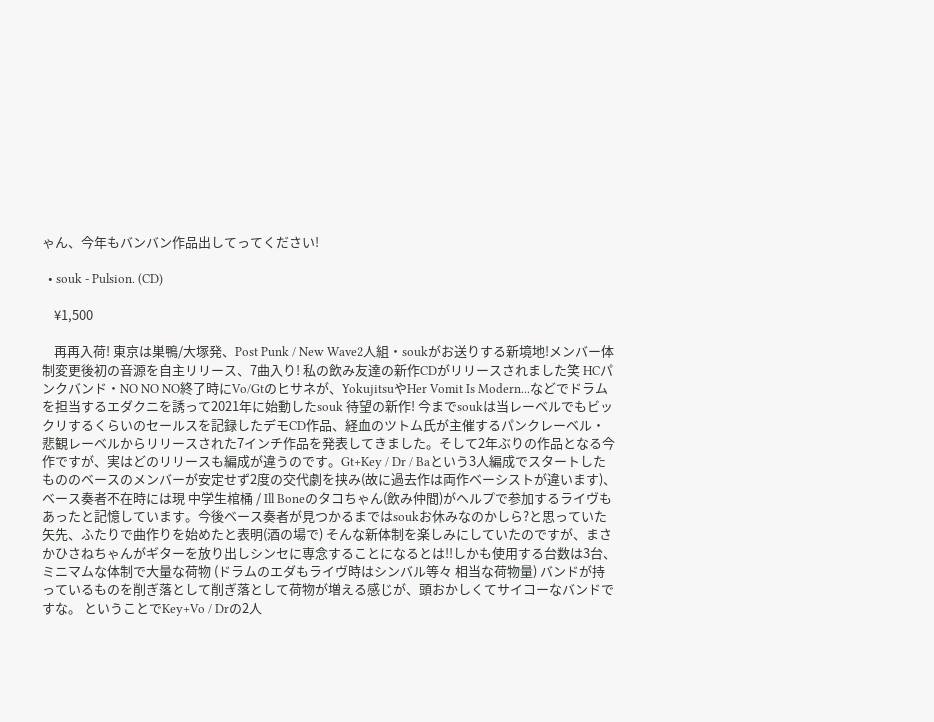ゃん、今年もバンバン作品出してってください!

  • souk - Pulsion. (CD)

    ¥1,500

    再再入荷! 東京は巣鴨/大塚発、Post Punk / New Wave2人組・soukがお送りする新境地!メンバー体制変更後初の音源を自主リリース、7曲入り! 私の飲み友達の新作CDがリリースされました笑 HCパンクバンド・NO NO NO終了時にVo/Gtのヒサネが、YokujitsuやHer Vomit Is Modern...などでドラムを担当するエダクニを誘って2021年に始動したsouk 待望の新作! 今までsoukは当レーベルでもビックリするくらいのセールスを記録したデモCD作品、経血のツトム氏が主催するパンクレーベル・悲観レーベルからリリースされた7インチ作品を発表してきました。そして2年ぶりの作品となる今作ですが、実はどのリリースも編成が違うのです。Gt+Key / Dr / Baという3人編成でスタートしたもののベースのメンバーが安定せず2度の交代劇を挟み(故に過去作は両作ベーシストが違います)、ベース奏者不在時には現 中学生棺桶 / Ill Boneのタコちゃん(飲み仲間)がヘルプで参加するライヴもあったと記憶しています。今後ベース奏者が見つかるまではsoukお休みなのかしら?と思っていた矢先、ふたりで曲作りを始めたと表明(酒の場で) そんな新体制を楽しみにしていたのですが、まさかひさねちゃんがギターを放り出しシンセに専念することになるとは!!しかも使用する台数は3台、ミニマムな体制で大量な荷物 (ドラムのエダもライヴ時はシンバル等々 相当な荷物量) バンドが持っているものを削ぎ落として削ぎ落として荷物が増える感じが、頭おかしくてサイコーなバンドですな。 ということでKey+Vo / Drの2人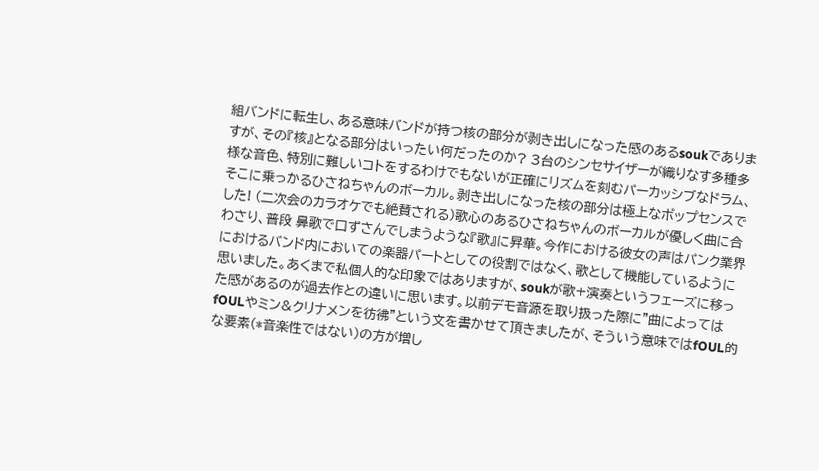組バンドに転生し、ある意味バンドが持つ核の部分が剥き出しになった感のあるsoukでありますが、その『核』となる部分はいったい何だったのか? 3台のシンセサイザーが織りなす多種多様な音色、特別に難しいコトをするわけでもないが正確にリズムを刻むパーカッシブなドラム、そこに乗っかるひさねちゃんのボーカル。剥き出しになった核の部分は極上なポップセンスでした! (二次会のカラオケでも絶賛される)歌心のあるひさねちゃんのボーカルが優しく曲に合わさり、普段 鼻歌で口ずさんでしまうような『歌』に昇華。今作における彼女の声はパンク業界におけるバンド内においての楽器パートとしての役割ではなく、歌として機能しているように思いました。あくまで私個人的な印象ではありますが、soukが歌+演奏というフェーズに移った感があるのが過去作との違いに思います。以前デモ音源を取り扱った際に"曲によってはfOULやミン&クリナメンを彷彿"という文を書かせて頂きましたが、そういう意味ではfOUL的な要素(*音楽性ではない)の方が増し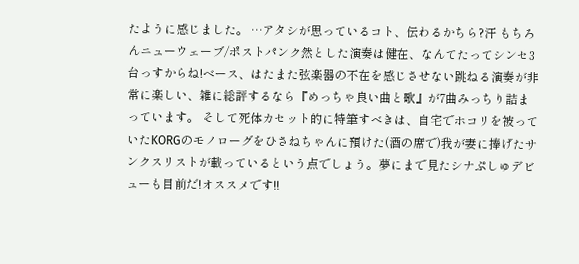たように感じました。 …アタシが思っているコト、伝わるかちら?汗 もちろんニューウェーブ/ポストパンク然とした演奏は健在、なんてたってシンセ3台っすからね!ベース、はたまた弦楽器の不在を感じさせない跳ねる演奏が非常に楽しい、雑に総評するなら『めっちゃ良い曲と歌』が7曲みっちり詰まっています。 そして死体カセット的に特筆すべきは、自宅でホコリを被っていたKORGのモノローグをひさねちゃんに預けた(酒の席で)我が妻に捧げたサンクスリストが載っているという点でしょう。夢にまで見たシナぷしゅデビューも目前だ!オススメです!!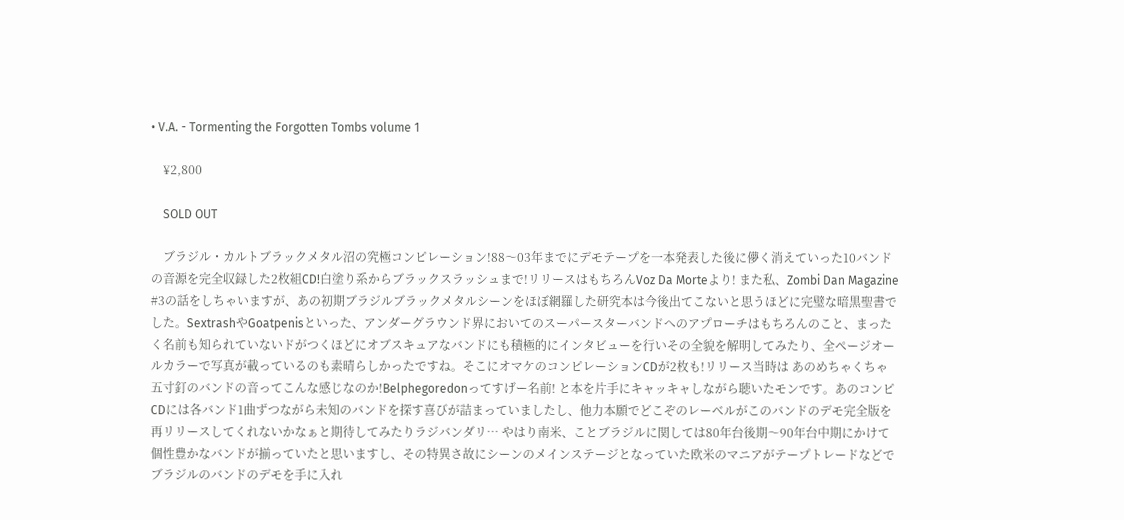• V.A. - Tormenting the Forgotten Tombs volume 1

    ¥2,800

    SOLD OUT

    ブラジル・カルトブラックメタル沼の究極コンピレーション!88〜03年までにデモテープを一本発表した後に儚く消えていった10バンドの音源を完全収録した2枚組CD!白塗り系からブラックスラッシュまで!リリースはもちろんVoz Da Morteより! また私、Zombi Dan Magazine #3の話をしちゃいますが、あの初期ブラジルブラックメタルシーンをほぼ網羅した研究本は今後出てこないと思うほどに完璧な暗黒聖書でした。SextrashやGoatpenisといった、アンダーグラウンド界においてのスーパースターバンドへのアプローチはもちろんのこと、まったく名前も知られていないドがつくほどにオブスキュアなバンドにも積極的にインタビューを行いその全貌を解明してみたり、全ページオールカラーで写真が載っているのも素晴らしかったですね。そこにオマケのコンピレーションCDが2枚も!リリース当時は あのめちゃくちゃ五寸釘のバンドの音ってこんな感じなのか!Belphegoredonってすげー名前! と本を片手にキャッキャしながら聴いたモンです。あのコンピCDには各バンド1曲ずつながら未知のバンドを探す喜びが詰まっていましたし、他力本願でどこぞのレーベルがこのバンドのデモ完全版を再リリースしてくれないかなぁと期待してみたりラジバンダリ… やはり南米、ことブラジルに関しては80年台後期〜90年台中期にかけて個性豊かなバンドが揃っていたと思いますし、その特異さ故にシーンのメインステージとなっていた欧米のマニアがテープトレードなどでブラジルのバンドのデモを手に入れ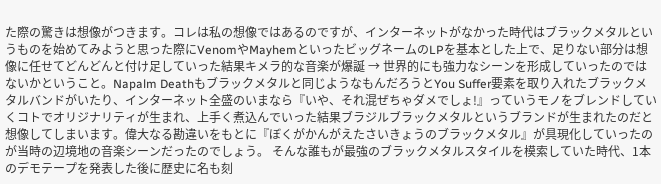た際の驚きは想像がつきます。コレは私の想像ではあるのですが、インターネットがなかった時代はブラックメタルというものを始めてみようと思った際にVenomやMayhemといったビッグネームのLPを基本とした上で、足りない部分は想像に任せてどんどんと付け足していった結果キメラ的な音楽が爆誕 → 世界的にも強力なシーンを形成していったのではないかということ。Napalm Deathもブラックメタルと同じようなもんだろうとYou Suffer要素を取り入れたブラックメタルバンドがいたり、インターネット全盛のいまなら『いや、それ混ぜちゃダメでしょ!』っていうモノをブレンドしていくコトでオリジナリティが生まれ、上手く煮込んでいった結果ブラジルブラックメタルというブランドが生まれたのだと想像してしまいます。偉大なる勘違いをもとに『ぼくがかんがえたさいきょうのブラックメタル』が具現化していったのが当時の辺境地の音楽シーンだったのでしょう。 そんな誰もが最強のブラックメタルスタイルを模索していた時代、1本のデモテープを発表した後に歴史に名も刻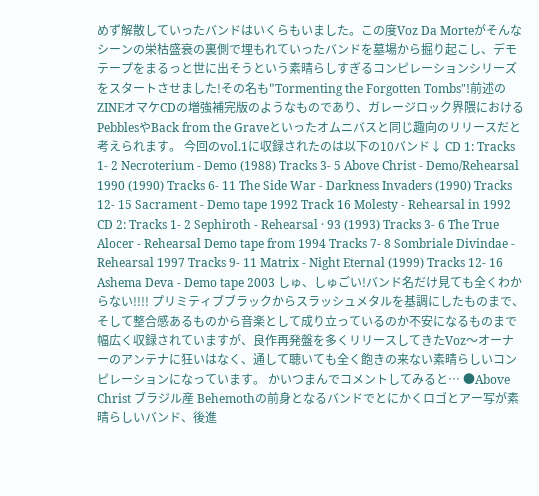めず解散していったバンドはいくらもいました。この度Voz Da Morteがそんなシーンの栄枯盛衰の裏側で埋もれていったバンドを墓場から掘り起こし、デモテープをまるっと世に出そうという素晴らしすぎるコンピレーションシリーズをスタートさせました!その名も"Tormenting the Forgotten Tombs"!前述のZINEオマケCDの増強補完版のようなものであり、ガレージロック界隈におけるPebblesやBack from the Graveといったオムニバスと同じ趣向のリリースだと考えられます。 今回のvol.1に収録されたのは以下の10バンド↓ CD 1: Tracks 1- 2 Necroterium - Demo (1988) Tracks 3- 5 Above Christ - Demo/Rehearsal 1990 (1990) Tracks 6- 11 The Side War - Darkness Invaders (1990) Tracks 12- 15 Sacrament - Demo tape 1992 Track 16 Molesty - Rehearsal in 1992 CD 2: Tracks 1- 2 Sephiroth - Rehearsal · 93 (1993) Tracks 3- 6 The True Alocer - Rehearsal Demo tape from 1994 Tracks 7- 8 Sombriale Divindae - Rehearsal 1997 Tracks 9- 11 Matrix - Night Eternal (1999) Tracks 12- 16 Ashema Deva - Demo tape 2003 しゅ、しゅごい!バンド名だけ見ても全くわからない!!!! プリミティブブラックからスラッシュメタルを基調にしたものまで、そして整合感あるものから音楽として成り立っているのか不安になるものまで幅広く収録されていますが、良作再発盤を多くリリースしてきたVoz〜オーナーのアンテナに狂いはなく、通して聴いても全く飽きの来ない素晴らしいコンピレーションになっています。 かいつまんでコメントしてみると… ●Above Christ ブラジル産 Behemothの前身となるバンドでとにかくロゴとアー写が素晴らしいバンド、後進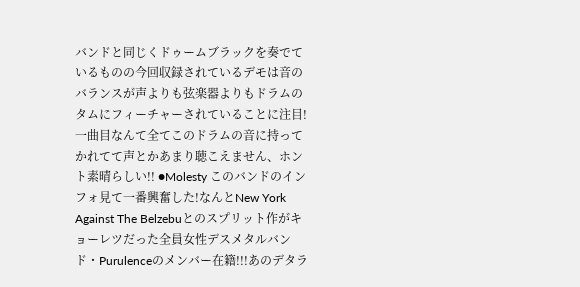バンドと同じくドゥームブラックを奏でているものの今回収録されているデモは音のバランスが声よりも弦楽器よりもドラムのタムにフィーチャーされていることに注目!一曲目なんて全てこのドラムの音に持ってかれてて声とかあまり聴こえません、ホント素晴らしい!! ●Molesty このバンドのインフォ見て一番興奮した!なんとNew York Against The Belzebuとのスプリット作がキョーレツだった全員女性デスメタルバンド・Purulenceのメンバー在籍!!!あのデタラ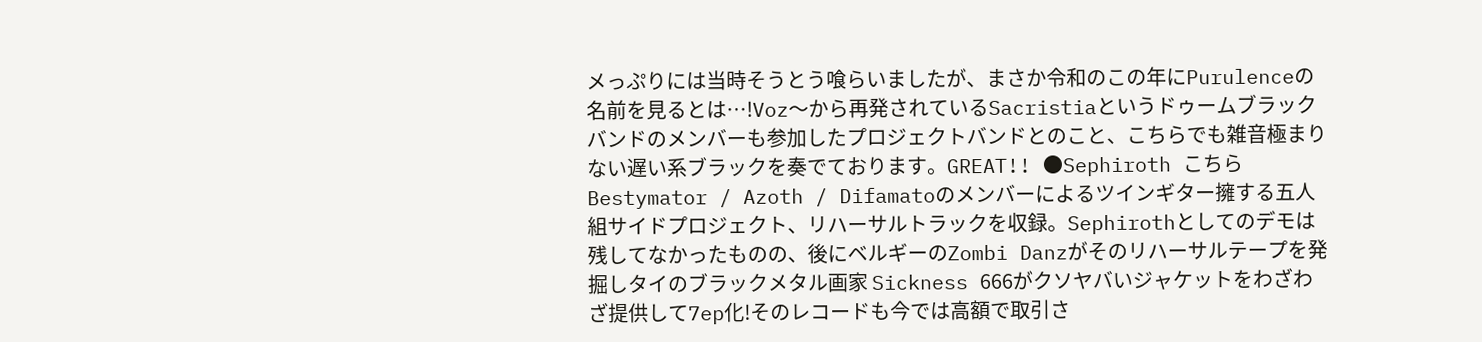メっぷりには当時そうとう喰らいましたが、まさか令和のこの年にPurulenceの名前を見るとは…!Voz〜から再発されているSacristiaというドゥームブラックバンドのメンバーも参加したプロジェクトバンドとのこと、こちらでも雑音極まりない遅い系ブラックを奏でております。GREAT!! ●Sephiroth こちらBestymator / Azoth / Difamatoのメンバーによるツインギター擁する五人組サイドプロジェクト、リハーサルトラックを収録。Sephirothとしてのデモは残してなかったものの、後にベルギーのZombi Danzがそのリハーサルテープを発掘しタイのブラックメタル画家 Sickness 666がクソヤバいジャケットをわざわざ提供して7ep化!そのレコードも今では高額で取引さ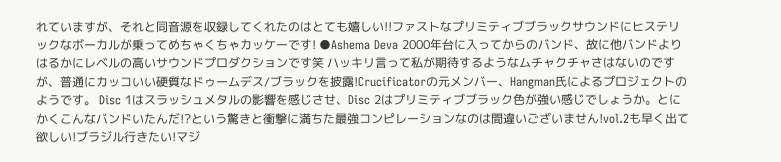れていますが、それと同音源を収録してくれたのはとても嬉しい!!ファストなプリミティブブラックサウンドにヒステリックなボーカルが乗ってめちゃくちゃカッケーです! ●Ashema Deva 2000年台に入ってからのバンド、故に他バンドよりはるかにレベルの高いサウンドプロダクションです笑 ハッキリ言って私が期待するようなムチャクチャさはないのですが、普通にカッコいい硬質なドゥームデス/ブラックを披露!Crucificatorの元メンバー、Hangman氏によるプロジェクトのようです。 Disc 1はスラッシュメタルの影響を感じさせ、Disc 2はプリミティブブラック色が強い感じでしょうか。とにかくこんなバンドいたんだ!?という驚きと衝撃に満ちた最強コンピレーションなのは間違いございません!vol.2も早く出て欲しい!ブラジル行きたい!マジ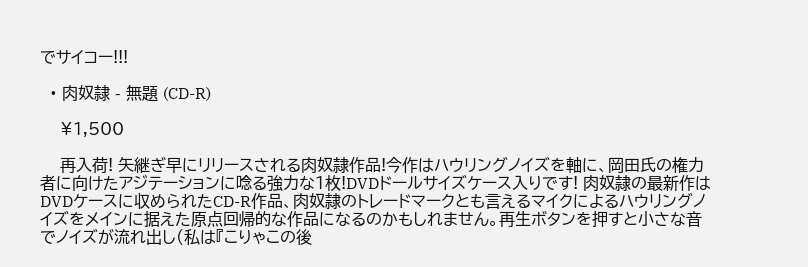でサイコー!!!

  • 肉奴隷 - 無題 (CD-R)

    ¥1,500

    再入荷! 矢継ぎ早にリリースされる肉奴隷作品!今作はハウリングノイズを軸に、岡田氏の権力者に向けたアジテーションに唸る強力な1枚!DVDドールサイズケース入りです! 肉奴隷の最新作はDVDケースに収められたCD-R作品、肉奴隷のトレードマークとも言えるマイクによるハウリングノイズをメインに据えた原点回帰的な作品になるのかもしれません。再生ボタンを押すと小さな音でノイズが流れ出し(私は『こりゃこの後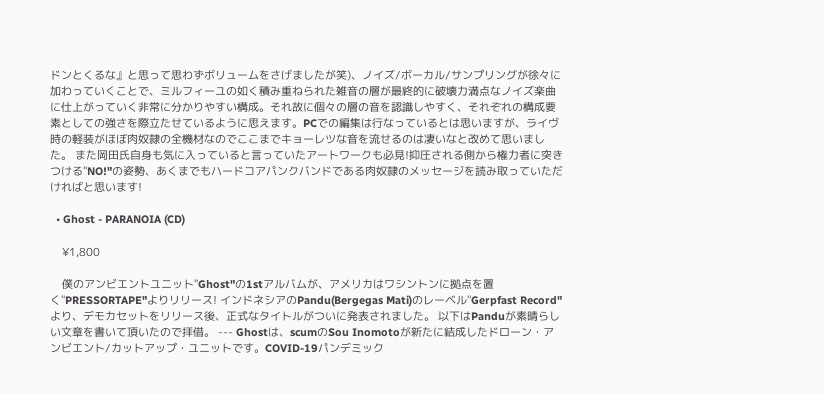ドンとくるな』と思って思わずボリュームをさげましたが笑)、ノイズ/ボーカル/サンプリングが徐々に加わっていくことで、ミルフィーユの如く積み重ねられた雑音の層が最終的に破壊力満点なノイズ楽曲に仕上がっていく非常に分かりやすい構成。それ故に個々の層の音を認識しやすく、それぞれの構成要素としての強さを際立たせているように思えます。PCでの編集は行なっているとは思いますが、ライヴ時の軽装がほぼ肉奴隷の全機材なのでここまでキョーレツな音を流せるのは凄いなと改めて思いました。 また岡田氏自身も気に入っていると言っていたアートワークも必見!抑圧される側から権力者に突きつける"NO!"の姿勢、あくまでもハードコアパンクバンドである肉奴隷のメッセージを読み取っていただければと思います!

  • Ghost - PARANOIA (CD)

    ¥1,800

    僕のアンビエントユニット"Ghost"の1stアルバムが、アメリカはワシントンに拠点を置く"PRESSORTAPE"よりリリース! インドネシアのPandu(Bergegas Mati)のレーベル"Gerpfast Record"より、デモカセットをリリース後、正式なタイトルがついに発表されました。 以下はPanduが素晴らしい文章を書いて頂いたので拝借。 --- Ghostは、scumのSou Inomotoが新たに結成したドローン・アンビエント/カットアップ・ユニットです。COVID-19パンデミック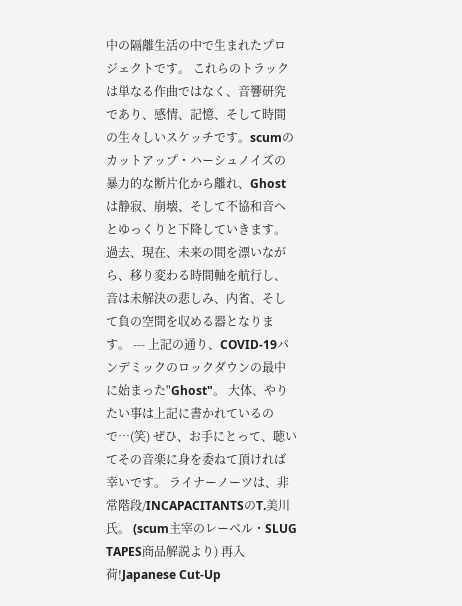中の隔離生活の中で生まれたプロジェクトです。 これらのトラックは単なる作曲ではなく、音響研究であり、感情、記憶、そして時間の生々しいスケッチです。scumのカットアップ・ハーシュノイズの暴力的な断片化から離れ、Ghostは静寂、崩壊、そして不協和音へとゆっくりと下降していきます。過去、現在、未来の間を漂いながら、移り変わる時間軸を航行し、音は未解決の悲しみ、内省、そして負の空間を収める器となります。 --- 上記の通り、COVID-19パンデミックのロックダウンの最中に始まった"Ghost"。 大体、やりたい事は上記に書かれているので…(笑) ぜひ、お手にとって、聴いてその音楽に身を委ねて頂ければ幸いです。 ライナーノーツは、非常階段/INCAPACITANTSのT.美川氏。 (scum主宰のレーベル・SLUG TAPES商品解説より) 再入荷!Japanese Cut-Up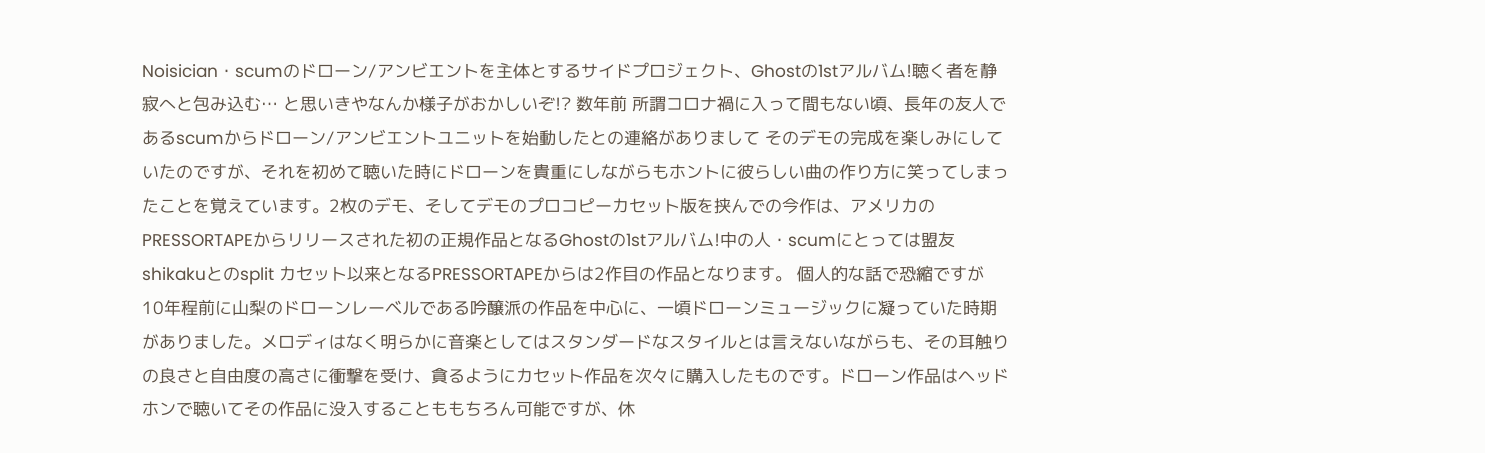Noisician・scumのドローン/アンビエントを主体とするサイドプロジェクト、Ghostの1stアルバム!聴く者を静寂へと包み込む… と思いきやなんか様子がおかしいぞ!? 数年前 所謂コロナ禍に入って間もない頃、長年の友人であるscumからドローン/アンビエントユニットを始動したとの連絡がありまして そのデモの完成を楽しみにしていたのですが、それを初めて聴いた時にドローンを貴重にしながらもホントに彼らしい曲の作り方に笑ってしまったことを覚えています。2枚のデモ、そしてデモのプロコピーカセット版を挟んでの今作は、アメリカのPRESSORTAPEからリリースされた初の正規作品となるGhostの1stアルバム!中の人・scumにとっては盟友 shikakuとのsplit カセット以来となるPRESSORTAPEからは2作目の作品となります。 個人的な話で恐縮ですが 10年程前に山梨のドローンレーベルである吟醸派の作品を中心に、一頃ドローンミュージックに凝っていた時期がありました。メロディはなく明らかに音楽としてはスタンダードなスタイルとは言えないながらも、その耳触りの良さと自由度の高さに衝撃を受け、貪るようにカセット作品を次々に購入したものです。ドローン作品はヘッドホンで聴いてその作品に没入することももちろん可能ですが、休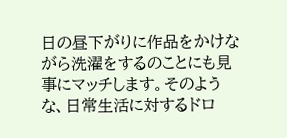日の昼下がりに作品をかけながら洗濯をするのことにも見事にマッチします。そのような、日常生活に対するドロ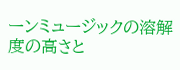ーンミュージックの溶解度の高さと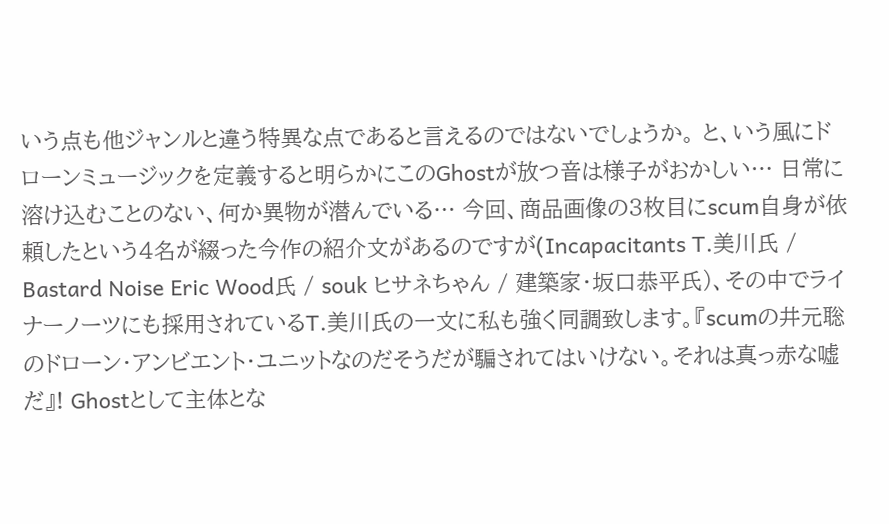いう点も他ジャンルと違う特異な点であると言えるのではないでしょうか。 と、いう風にドローンミュージックを定義すると明らかにこのGhostが放つ音は様子がおかしい… 日常に溶け込むことのない、何か異物が潜んでいる… 今回、商品画像の3枚目にscum自身が依頼したという4名が綴った今作の紹介文があるのですが(Incapacitants T.美川氏 / Bastard Noise Eric Wood氏 / souk ヒサネちゃん / 建築家・坂口恭平氏)、その中でライナーノーツにも採用されているT.美川氏の一文に私も強く同調致します。『scumの井元聡のドローン・アンビエント・ユニットなのだそうだが騙されてはいけない。それは真っ赤な嘘だ』! Ghostとして主体とな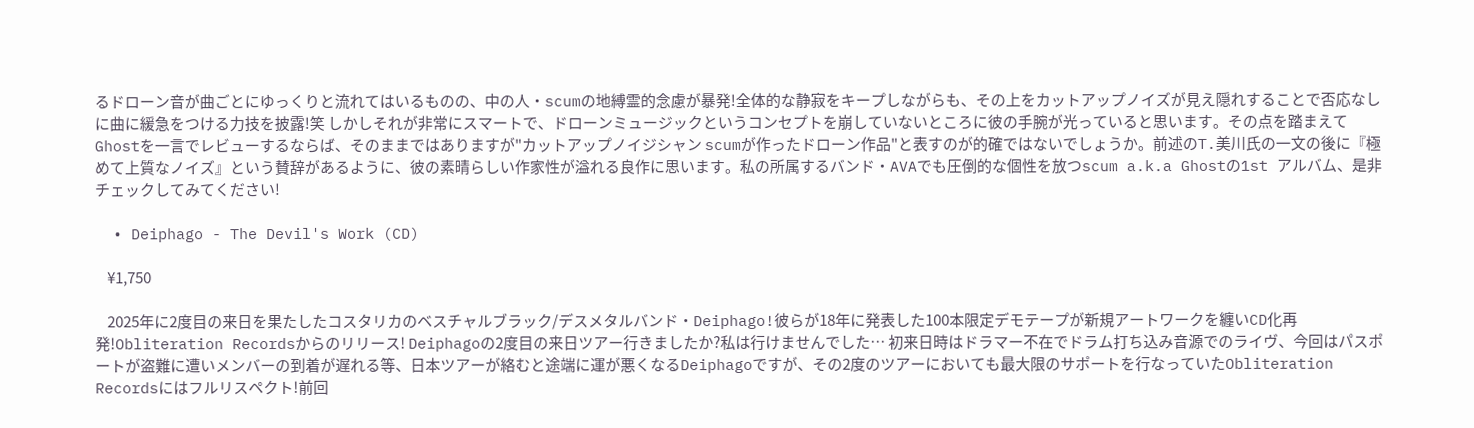るドローン音が曲ごとにゆっくりと流れてはいるものの、中の人・scumの地縛霊的念慮が暴発!全体的な静寂をキープしながらも、その上をカットアップノイズが見え隠れすることで否応なしに曲に緩急をつける力技を披露!笑 しかしそれが非常にスマートで、ドローンミュージックというコンセプトを崩していないところに彼の手腕が光っていると思います。その点を踏まえてGhostを一言でレビューするならば、そのままではありますが"カットアップノイジシャン scumが作ったドローン作品"と表すのが的確ではないでしょうか。前述のT.美川氏の一文の後に『極めて上質なノイズ』という賛辞があるように、彼の素晴らしい作家性が溢れる良作に思います。私の所属するバンド・AVAでも圧倒的な個性を放つscum a.k.a Ghostの1st アルバム、是非チェックしてみてください!

  • Deiphago - The Devil's Work (CD)

    ¥1,750

    2025年に2度目の来日を果たしたコスタリカのベスチャルブラック/デスメタルバンド・Deiphago!彼らが18年に発表した100本限定デモテープが新規アートワークを纏いCD化再発!Obliteration Recordsからのリリース! Deiphagoの2度目の来日ツアー行きましたか?私は行けませんでした… 初来日時はドラマー不在でドラム打ち込み音源でのライヴ、今回はパスポートが盗難に遭いメンバーの到着が遅れる等、日本ツアーが絡むと途端に運が悪くなるDeiphagoですが、その2度のツアーにおいても最大限のサポートを行なっていたObliteration Recordsにはフルリスペクト!前回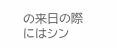の来日の際にはシン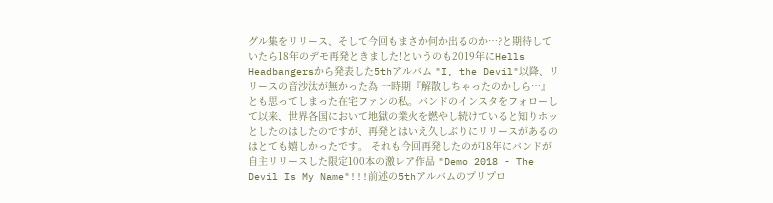グル集をリリース、そして今回もまさか何か出るのか…?と期待していたら18年のデモ再発ときました!というのも2019年にHells Headbangersから発表した5thアルバム "I, the Devil"以降、リリースの音沙汰が無かった為 一時期『解散しちゃったのかしら…』とも思ってしまった在宅ファンの私。バンドのインスタをフォローして以来、世界各国において地獄の業火を燃やし続けていると知りホッとしたのはしたのですが、再発とはいえ久しぶりにリリースがあるのはとても嬉しかったです。 それも今回再発したのが18年にバンドが自主リリースした限定100本の激レア作品 "Demo 2018 - The Devil Is My Name"!!!前述の5thアルバムのプリプロ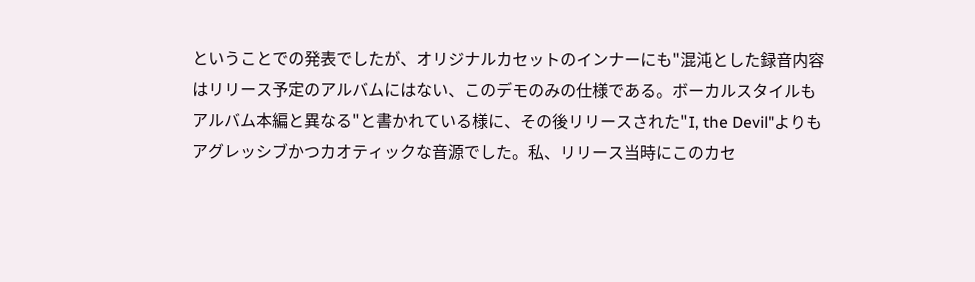ということでの発表でしたが、オリジナルカセットのインナーにも"混沌とした録音内容はリリース予定のアルバムにはない、このデモのみの仕様である。ボーカルスタイルもアルバム本編と異なる"と書かれている様に、その後リリースされた"I, the Devil"よりもアグレッシブかつカオティックな音源でした。私、リリース当時にこのカセ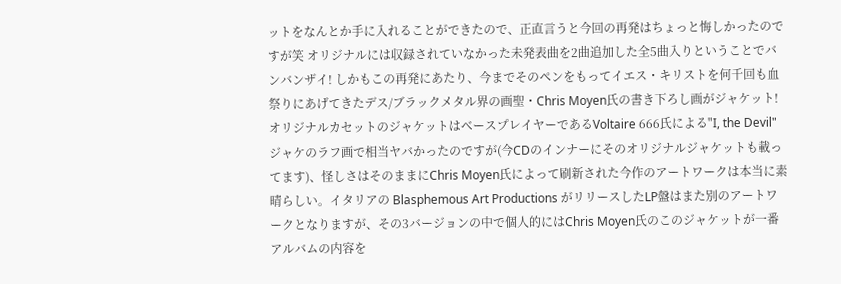ットをなんとか手に入れることができたので、正直言うと今回の再発はちょっと悔しかったのですが笑 オリジナルには収録されていなかった未発表曲を2曲追加した全5曲入りということでバンバンザイ! しかもこの再発にあたり、今までそのペンをもってイエス・キリストを何千回も血祭りにあげてきたデス/ブラックメタル界の画聖・Chris Moyen氏の書き下ろし画がジャケット!オリジナルカセットのジャケットはベースプレイヤーであるVoltaire 666氏による"I, the Devil"ジャケのラフ画で相当ヤバかったのですが(今CDのインナーにそのオリジナルジャケットも載ってます)、怪しさはそのままにChris Moyen氏によって刷新された今作のアートワークは本当に素晴らしい。イタリアの Blasphemous Art Productions がリリースしたLP盤はまた別のアートワークとなりますが、その3バージョンの中で個人的にはChris Moyen氏のこのジャケットが一番アルバムの内容を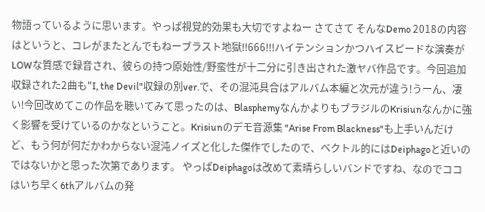物語っているように思います。やっぱ視覚的効果も大切ですよねー さてさて そんなDemo 2018の内容はというと、コレがまたとんでもねーブラスト地獄!!666!!!ハイテンションかつハイスピードな演奏がLOWな質感で録音され、彼らの持つ原始性/野蛮性が十二分に引き出された激ヤバ作品です。今回追加収録された2曲も"I, the Devil"収録の別ver.で、その混沌具合はアルバム本編と次元が違う!うーん、凄い!今回改めてこの作品を聴いてみて思ったのは、BlasphemyなんかよりもブラジルのKrisiunなんかに強く影響を受けているのかなということ。Krisiunのデモ音源集 "Arise From Blackness"も上手いんだけど、もう何が何だかわからない混沌ノイズと化した傑作でしたので、ベクトル的にはDeiphagoと近いのではないかと思った次第であります。 やっぱDeiphagoは改めて素晴らしいバンドですね、なのでココはいち早く6thアルバムの発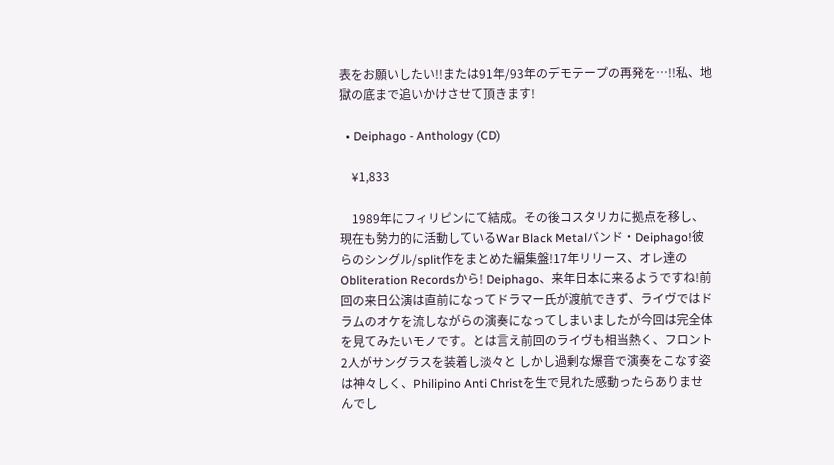表をお願いしたい!!または91年/93年のデモテープの再発を…!!私、地獄の底まで追いかけさせて頂きます!

  • Deiphago - Anthology (CD)

    ¥1,833

    1989年にフィリピンにて結成。その後コスタリカに拠点を移し、現在も勢力的に活動しているWar Black Metalバンド・Deiphago!彼らのシングル/split作をまとめた編集盤!17年リリース、オレ達のObliteration Recordsから! Deiphago、来年日本に来るようですね!前回の来日公演は直前になってドラマー氏が渡航できず、ライヴではドラムのオケを流しながらの演奏になってしまいましたが今回は完全体を見てみたいモノです。とは言え前回のライヴも相当熱く、フロント2人がサングラスを装着し淡々と しかし過剰な爆音で演奏をこなす姿は神々しく、Philipino Anti Christを生で見れた感動ったらありませんでし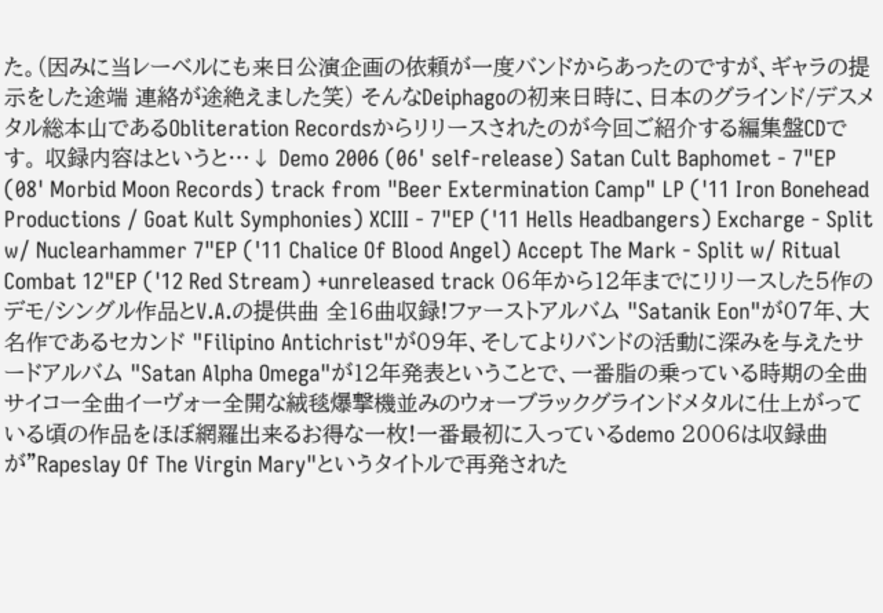た。(因みに当レーベルにも来日公演企画の依頼が一度バンドからあったのですが、ギャラの提示をした途端 連絡が途絶えました笑) そんなDeiphagoの初来日時に、日本のグラインド/デスメタル総本山であるObliteration Recordsからリリースされたのが今回ご紹介する編集盤CDです。 収録内容はというと…↓ Demo 2006 (06' self-release) Satan Cult Baphomet - 7"EP (08' Morbid Moon Records) track from "Beer Extermination Camp" LP ('11 Iron Bonehead Productions / Goat Kult Symphonies) XCIII - 7"EP ('11 Hells Headbangers) Excharge - Split w/ Nuclearhammer 7"EP ('11 Chalice Of Blood Angel) Accept The Mark - Split w/ Ritual Combat 12"EP ('12 Red Stream) +unreleased track 06年から12年までにリリースした5作のデモ/シングル作品とV.A.の提供曲 全16曲収録!ファーストアルバム "Satanik Eon"が07年、大名作であるセカンド "Filipino Antichrist"が09年、そしてよりバンドの活動に深みを与えたサードアルバム "Satan Alpha Omega"が12年発表ということで、一番脂の乗っている時期の全曲サイコー全曲イーヴォー全開な絨毯爆撃機並みのウォーブラックグラインドメタルに仕上がっている頃の作品をほぼ網羅出来るお得な一枚!一番最初に入っているdemo 2006は収録曲が"Rapeslay Of The Virgin Mary"というタイトルで再発された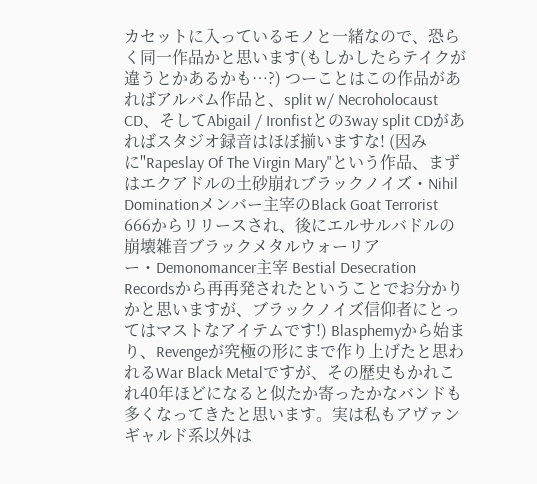カセットに入っているモノと一緒なので、恐らく同一作品かと思います(もしかしたらテイクが違うとかあるかも…?) つーことはこの作品があればアルバム作品と、split w/ Necroholocaust CD、そしてAbigail / Ironfistとの3way split CDがあればスタジオ録音はほぼ揃いますな! (因みに"Rapeslay Of The Virgin Mary"という作品、まずはエクアドルの土砂崩れブラックノイズ・Nihil Dominationメンバー主宰のBlack Goat Terrorist 666からリリースされ、後にエルサルバドルの崩壊雑音ブラックメタルウォーリアー・Demonomancer主宰 Bestial Desecration Recordsから再再発されたということでお分かりかと思いますが、ブラックノイズ信仰者にとってはマストなアイテムです!) Blasphemyから始まり、Revengeが究極の形にまで作り上げたと思われるWar Black Metalですが、その歴史もかれこれ40年ほどになると似たか寄ったかなバンドも多くなってきたと思います。実は私もアヴァンギャルド系以外は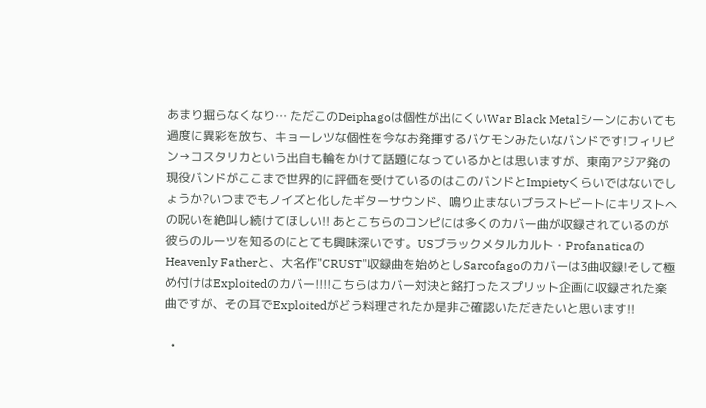あまり掘らなくなり… ただこのDeiphagoは個性が出にくいWar Black Metalシーンにおいても過度に異彩を放ち、キョーレツな個性を今なお発揮するバケモンみたいなバンドです!フィリピン→コスタリカという出自も輪をかけて話題になっているかとは思いますが、東南アジア発の現役バンドがここまで世界的に評価を受けているのはこのバンドとImpietyくらいではないでしょうか?いつまでもノイズと化したギターサウンド、鳴り止まないブラストビートにキリストへの呪いを絶叫し続けてほしい!! あとこちらのコンピには多くのカバー曲が収録されているのが彼らのルーツを知るのにとても興味深いです。USブラックメタルカルト・ProfanaticaのHeavenly Fatherと、大名作"CRUST"収録曲を始めとしSarcofagoのカバーは3曲収録!そして極め付けはExploitedのカバー!!!!こちらはカバー対決と銘打ったスプリット企画に収録された楽曲ですが、その耳でExploitedがどう料理されたか是非ご確認いただきたいと思います!!

  •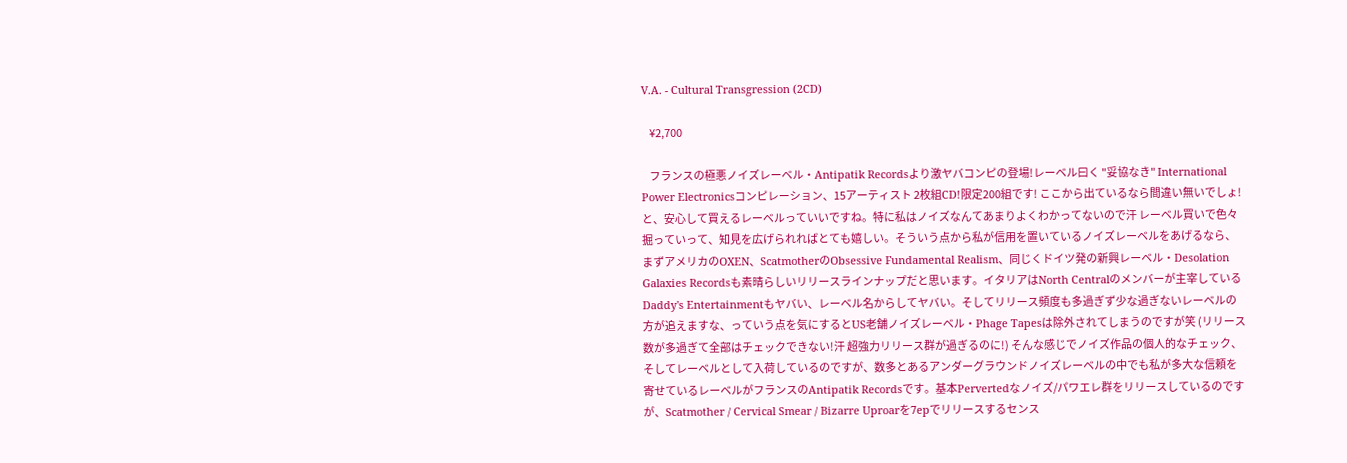V.A. - Cultural Transgression (2CD)

    ¥2,700

    フランスの極悪ノイズレーベル・Antipatik Recordsより激ヤバコンピの登場!レーベル曰く "妥協なき" International Power Electronicsコンピレーション、15アーティスト 2枚組CD!限定200組です! ここから出ているなら間違い無いでしょ!と、安心して買えるレーベルっていいですね。特に私はノイズなんてあまりよくわかってないので汗 レーベル買いで色々掘っていって、知見を広げられればとても嬉しい。そういう点から私が信用を置いているノイズレーベルをあげるなら、まずアメリカのOXEN、ScatmotherのObsessive Fundamental Realism、同じくドイツ発の新興レーベル・Desolation Galaxies Recordsも素晴らしいリリースラインナップだと思います。イタリアはNorth Centralのメンバーが主宰しているDaddy's Entertainmentもヤバい、レーベル名からしてヤバい。そしてリリース頻度も多過ぎず少な過ぎないレーベルの方が追えますな、っていう点を気にするとUS老舗ノイズレーベル・Phage Tapesは除外されてしまうのですが笑 (リリース数が多過ぎて全部はチェックできない!汗 超強力リリース群が過ぎるのに!) そんな感じでノイズ作品の個人的なチェック、そしてレーベルとして入荷しているのですが、数多とあるアンダーグラウンドノイズレーベルの中でも私が多大な信頼を寄せているレーベルがフランスのAntipatik Recordsです。基本Pervertedなノイズ/パワエレ群をリリースしているのですが、Scatmother / Cervical Smear / Bizarre Uproarを7epでリリースするセンス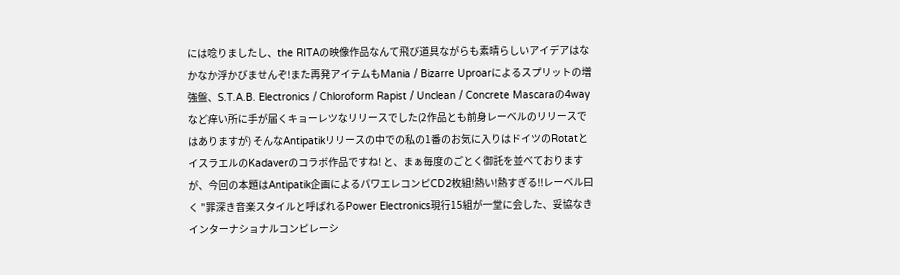には唸りましたし、the RITAの映像作品なんて飛び道具ながらも素晴らしいアイデアはなかなか浮かびませんぞ!また再発アイテムもMania / Bizarre Uproarによるスプリットの増強盤、S.T.A.B. Electronics / Chloroform Rapist / Unclean / Concrete Mascaraの4wayなど痒い所に手が届くキョーレツなリリースでした(2作品とも前身レーベルのリリースではありますが) そんなAntipatikリリースの中での私の1番のお気に入りはドイツのRotatとイスラエルのKadaverのコラボ作品ですね! と、まぁ毎度のごとく御託を並べておりますが、今回の本題はAntipatik企画によるパワエレコンピCD2枚組!熱い!熱すぎる!!レーベル曰く "罪深き音楽スタイルと呼ばれるPower Electronics現行15組が一堂に会した、妥協なきインターナショナルコンピレーシ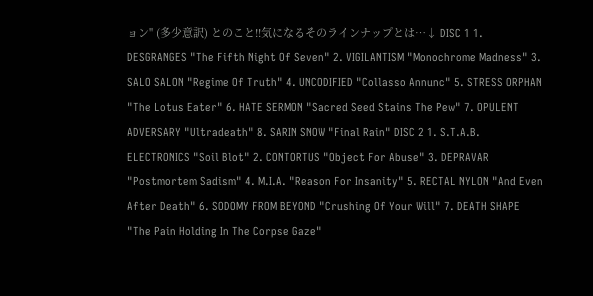ョン" (多少意訳) とのこと!!気になるそのラインナップとは…↓ DISC 1 1. DESGRANGES "The Fifth Night Of Seven" 2. VIGILANTISM "Monochrome Madness" 3. SALO SALON "Regime Of Truth" 4. UNCODIFIED "Collasso Annunc" 5. STRESS ORPHAN "The Lotus Eater" 6. HATE SERMON "Sacred Seed Stains The Pew" 7. OPULENT ADVERSARY "Ultradeath" 8. SARIN SNOW "Final Rain" DISC 2 1. S.T.A.B. ELECTRONICS "Soil Blot" 2. CONTORTUS "Object For Abuse" 3. DEPRAVAR "Postmortem Sadism" 4. M.I.A. "Reason For Insanity" 5. RECTAL NYLON "And Even After Death" 6. SODOMY FROM BEYOND "Crushing Of Your Will" 7. DEATH SHAPE "The Pain Holding In The Corpse Gaze"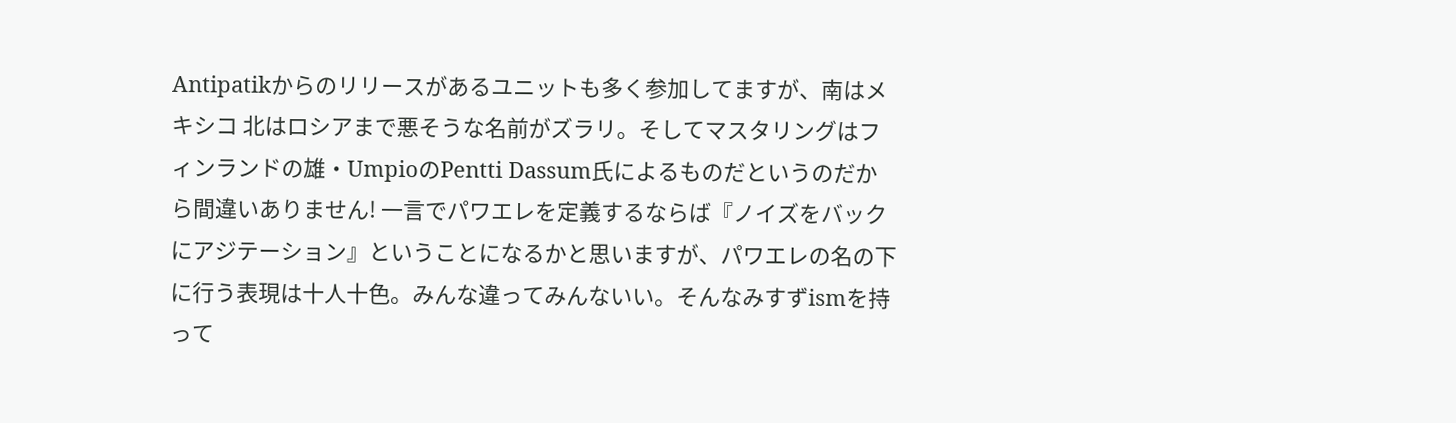Antipatikからのリリースがあるユニットも多く参加してますが、南はメキシコ 北はロシアまで悪そうな名前がズラリ。そしてマスタリングはフィンランドの雄・UmpioのPentti Dassum氏によるものだというのだから間違いありません! 一言でパワエレを定義するならば『ノイズをバックにアジテーション』ということになるかと思いますが、パワエレの名の下に行う表現は十人十色。みんな違ってみんないい。そんなみすずismを持って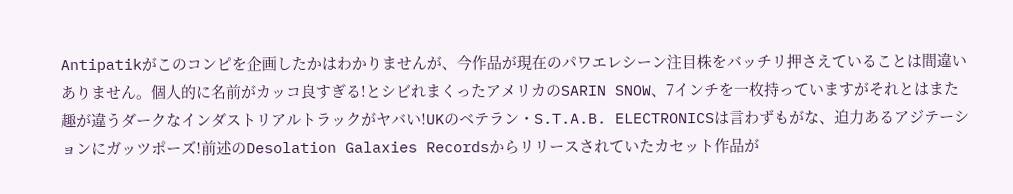Antipatikがこのコンピを企画したかはわかりませんが、今作品が現在のパワエレシーン注目株をバッチリ押さえていることは間違いありません。個人的に名前がカッコ良すぎる!とシビれまくったアメリカのSARIN SNOW、7インチを一枚持っていますがそれとはまた趣が違うダークなインダストリアルトラックがヤバい!UKのベテラン・S.T.A.B. ELECTRONICSは言わずもがな、迫力あるアジテーションにガッツポーズ!前述のDesolation Galaxies Recordsからリリースされていたカセット作品が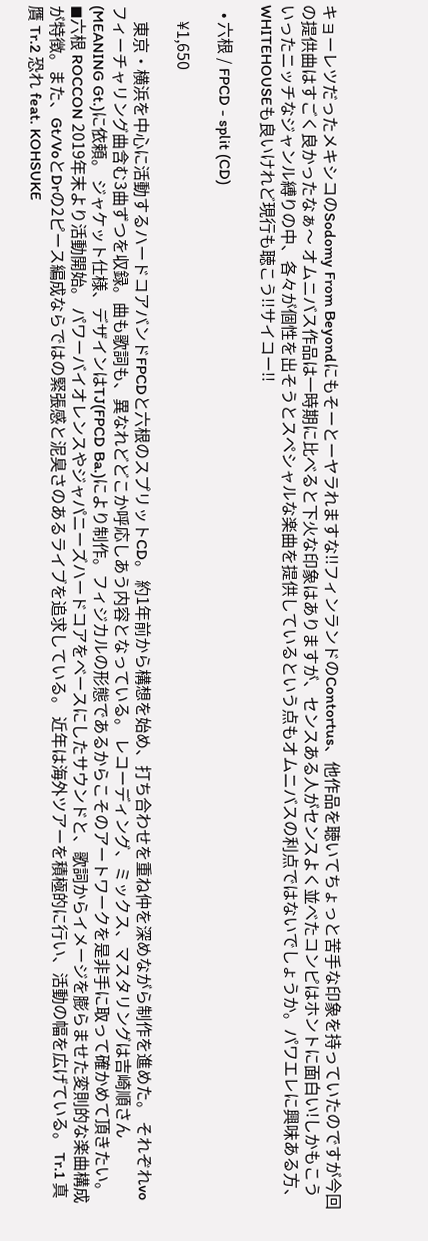キョーレツだったメキシコのSodomy From Beyondにもそーとーヤラれますな!!フィンランドのContortus、他作品を聴いてちょっと苦手な印象を持っていたのですが今回の提供曲はすごく良かったなぁ〜 オムニバス作品は一時期に比べると下火な印象はありますが、センスある人がセンスよく並べたコンピはホントに面白い!しかもこういったニッチなジャンル縛りの中、各々が個性を出そうとスペシャルな楽曲を提供しているという点もオムニバスの利点ではないでしょうか。パワエレに興味ある方、WHITEHOUSEも良いけれど現行も聴こう!!サイコー!!

  • 六根 / FPCD - split (CD)

    ¥1,650

    東京・横浜を中心に活動するハードコアバンドFPCDと六根のスプリットCD。 約1年前から構想を始め、打ち合わせを重ね仲を深めながら制作を進めた。 それぞれvoフィーチャリング曲含む3曲ずつを収録。曲も歌詞も、異なれどどこか呼応しあう内容となっている。 レコーディング、ミックス、マスタリングは吉崎順さん(MEANING Gt.)に依頼。 ジャケット仕様、デザインはTJ(FPCD Ba.)により制作。フィジカルの形態であるからこそのアートワークを是非手に取って確かめて頂きたい。 ◼六根 ROCCON 2019年末より活動開始。 パワーバイオレンスやジャパニーズハードコアをベースにしたサウンドと、歌詞からイメージを膨らませた変則的な楽曲構成が特徴。また、Gt/VoとDrの2ピース編成ならではの緊張感と泥臭さのあるライブを追求している。 近年は海外ツアーを積極的に行い、活動の幅を広げている。 Tr.1 真贋 Tr.2 恐れ feat. KOHSUKE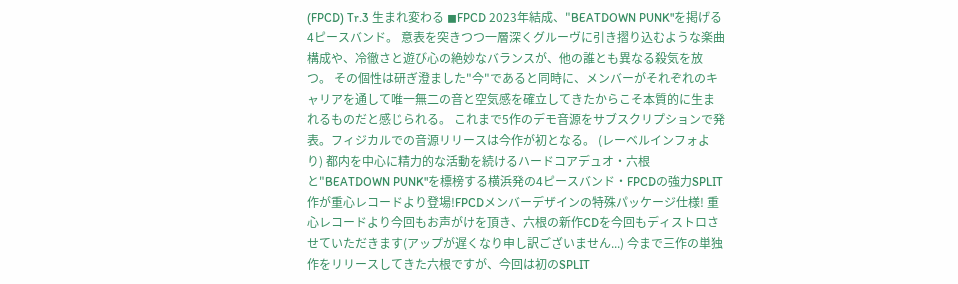(FPCD) Tr.3 生まれ変わる ◼FPCD 2023年結成、"BEATDOWN PUNK"を掲げる4ピースバンド。 意表を突きつつ一層深くグルーヴに引き摺り込むような楽曲構成や、冷徹さと遊び心の絶妙なバランスが、他の誰とも異なる殺気を放つ。 その個性は研ぎ澄ました"今"であると同時に、メンバーがそれぞれのキャリアを通して唯一無二の音と空気感を確立してきたからこそ本質的に生まれるものだと感じられる。 これまで5作のデモ音源をサブスクリプションで発表。フィジカルでの音源リリースは今作が初となる。 (レーベルインフォより) 都内を中心に精力的な活動を続けるハードコアデュオ・六根と"BEATDOWN PUNK"を標榜する横浜発の4ピースバンド・FPCDの強力SPLIT作が重心レコードより登場!FPCDメンバーデザインの特殊パッケージ仕様! 重心レコードより今回もお声がけを頂き、六根の新作CDを今回もディストロさせていただきます(アップが遅くなり申し訳ございません...) 今まで三作の単独作をリリースしてきた六根ですが、今回は初のSPLIT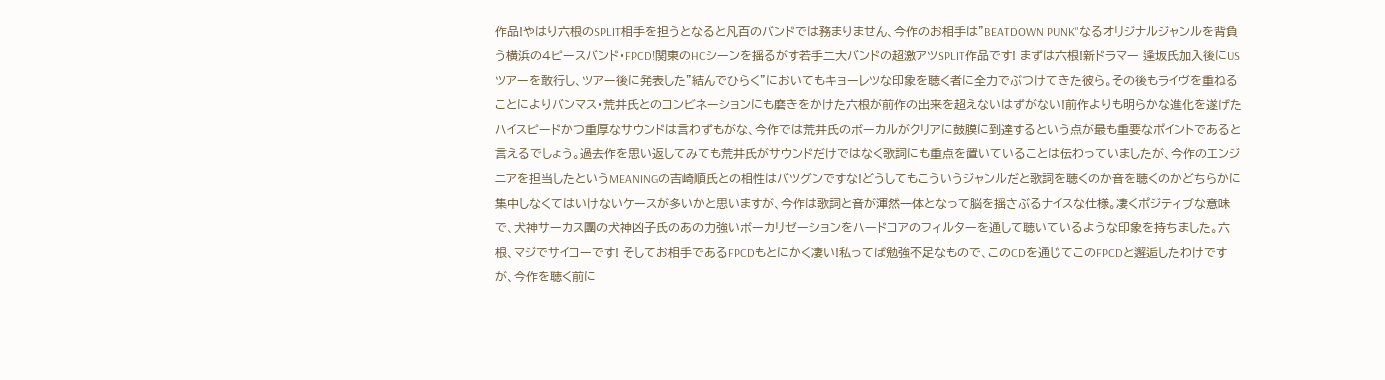作品!やはり六根のSPLIT相手を担うとなると凡百のバンドでは務まりません、今作のお相手は"BEATDOWN PUNK"なるオリジナルジャンルを背負う横浜の4ピースバンド・FPCD!関東のHCシーンを揺るがす若手二大バンドの超激アツSPLIT作品です! まずは六根!新ドラマー 逢坂氏加入後にUSツアーを敢行し、ツアー後に発表した"結んでひらく"においてもキョーレツな印象を聴く者に全力でぶつけてきた彼ら。その後もライヴを重ねることによりバンマス・荒井氏とのコンビネーションにも磨きをかけた六根が前作の出来を超えないはずがない!前作よりも明らかな進化を遂げたハイスピードかつ重厚なサウンドは言わずもがな、今作では荒井氏のボーカルがクリアに鼓膜に到達するという点が最も重要なポイントであると言えるでしょう。過去作を思い返してみても荒井氏がサウンドだけではなく歌詞にも重点を置いていることは伝わっていましたが、今作のエンジニアを担当したというMEANINGの吉崎順氏との相性はバツグンですな!どうしてもこういうジャンルだと歌詞を聴くのか音を聴くのかどちらかに集中しなくてはいけないケースが多いかと思いますが、今作は歌詞と音が渾然一体となって脳を揺さぶるナイスな仕様。凄くポジティブな意味で、犬神サーカス團の犬神凶子氏のあの力強いボーカリゼーションをハードコアのフィルターを通して聴いているような印象を持ちました。六根、マジでサイコーです! そしてお相手であるFPCDもとにかく凄い!私ってば勉強不足なもので、このCDを通じてこのFPCDと邂逅したわけですが、今作を聴く前に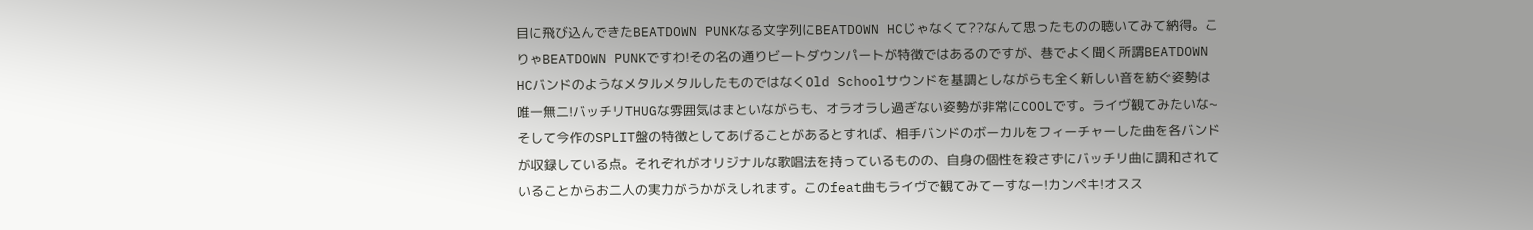目に飛び込んできたBEATDOWN PUNKなる文字列にBEATDOWN HCじゃなくて??なんて思ったものの聴いてみて納得。こりゃBEATDOWN PUNKですわ!その名の通りビートダウンパートが特徴ではあるのですが、巷でよく聞く所謂BEATDOWN HCバンドのようなメタルメタルしたものではなくOld Schoolサウンドを基調としながらも全く新しい音を紡ぐ姿勢は唯一無二!バッチリTHUGな雰囲気はまといながらも、オラオラし過ぎない姿勢が非常にCOOLです。ライヴ観てみたいな~ そして今作のSPLIT盤の特徴としてあげることがあるとすれば、相手バンドのボーカルをフィーチャーした曲を各バンドが収録している点。それぞれがオリジナルな歌唱法を持っているものの、自身の個性を殺さずにバッチリ曲に調和されていることからお二人の実力がうかがえしれます。このfeat曲もライヴで観てみてーすなー!カンペキ!オスス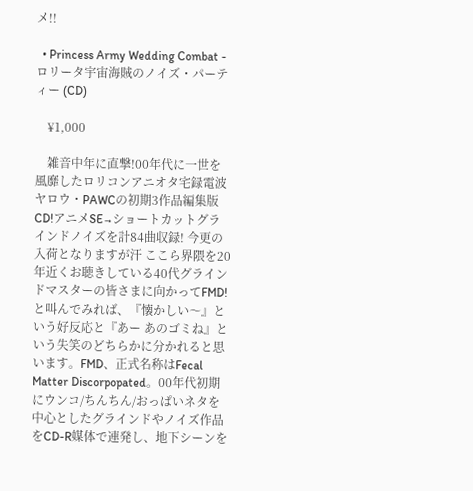メ!!

  • Princess Army Wedding Combat - ロリータ宇宙海賊のノイズ・パーティー (CD)

    ¥1,000

    雑音中年に直撃!00年代に一世を風靡したロリコンアニオタ宅録電波ヤロウ・PAWCの初期3作品編集版CD!アニメSE→ショートカットグラインドノイズを計84曲収録! 今更の入荷となりますが汗 ここら界隈を20年近くお聴きしている40代グラインドマスターの皆さまに向かってFMD!と叫んでみれば、『懐かしい〜』という好反応と『あー あのゴミね』という失笑のどちらかに分かれると思います。FMD、正式名称はFecal Matter Discorpopated。00年代初期にウンコ/ちんちん/おっぱいネタを中心としたグラインドやノイズ作品をCD-R媒体で連発し、地下シーンを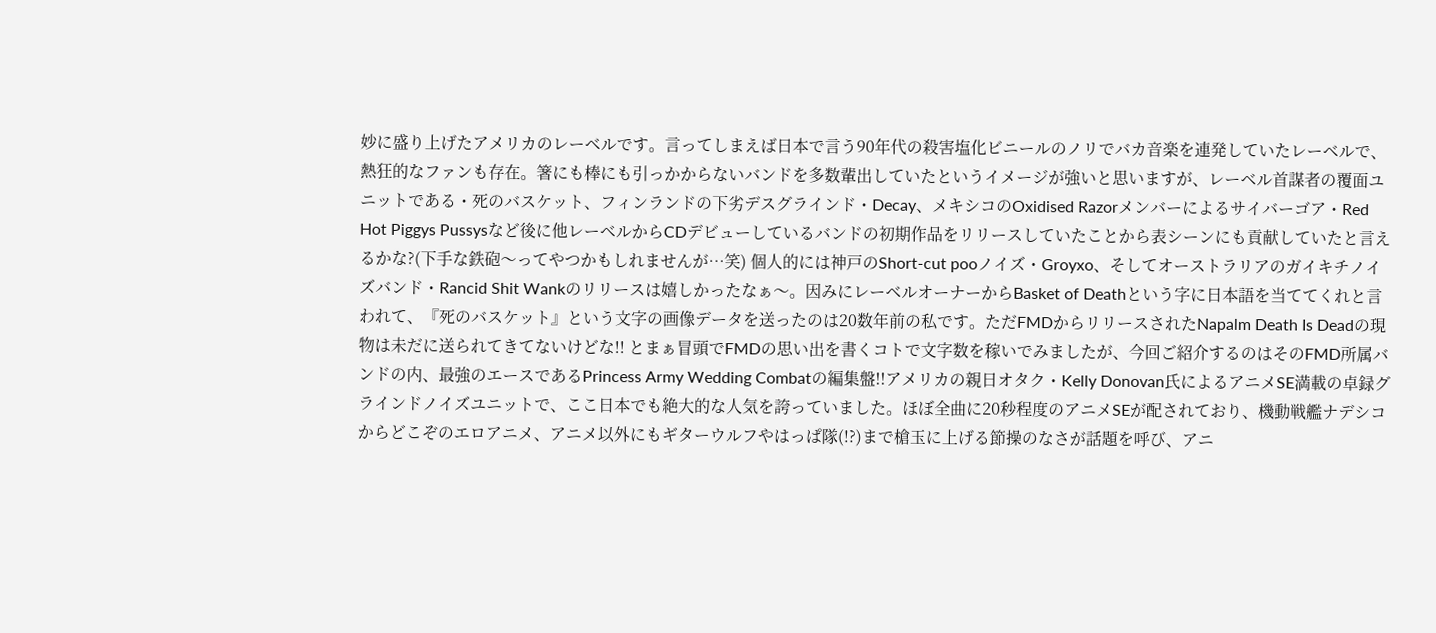妙に盛り上げたアメリカのレーベルです。言ってしまえば日本で言う90年代の殺害塩化ビニールのノリでバカ音楽を連発していたレーベルで、熱狂的なファンも存在。箸にも棒にも引っかからないバンドを多数輩出していたというイメージが強いと思いますが、レーベル首謀者の覆面ユニットである・死のバスケット、フィンランドの下劣デスグラインド・Decay、メキシコのOxidised Razorメンバーによるサイバーゴア・Red Hot Piggys Pussysなど後に他レーベルからCDデビューしているバンドの初期作品をリリースしていたことから表シーンにも貢献していたと言えるかな?(下手な鉄砲〜ってやつかもしれませんが…笑) 個人的には神戸のShort-cut pooノイズ・Groyxo、そしてオーストラリアのガイキチノイズバンド・Rancid Shit Wankのリリースは嬉しかったなぁ〜。因みにレーベルオーナーからBasket of Deathという字に日本語を当ててくれと言われて、『死のバスケット』という文字の画像データを送ったのは20数年前の私です。ただFMDからリリースされたNapalm Death Is Deadの現物は未だに送られてきてないけどな!! とまぁ冒頭でFMDの思い出を書くコトで文字数を稼いでみましたが、今回ご紹介するのはそのFMD所属バンドの内、最強のエースであるPrincess Army Wedding Combatの編集盤!!アメリカの親日オタク・Kelly Donovan氏によるアニメSE満載の卓録グラインドノイズユニットで、ここ日本でも絶大的な人気を誇っていました。ほぼ全曲に20秒程度のアニメSEが配されており、機動戦艦ナデシコからどこぞのエロアニメ、アニメ以外にもギターウルフやはっぱ隊(!?)まで槍玉に上げる節操のなさが話題を呼び、アニ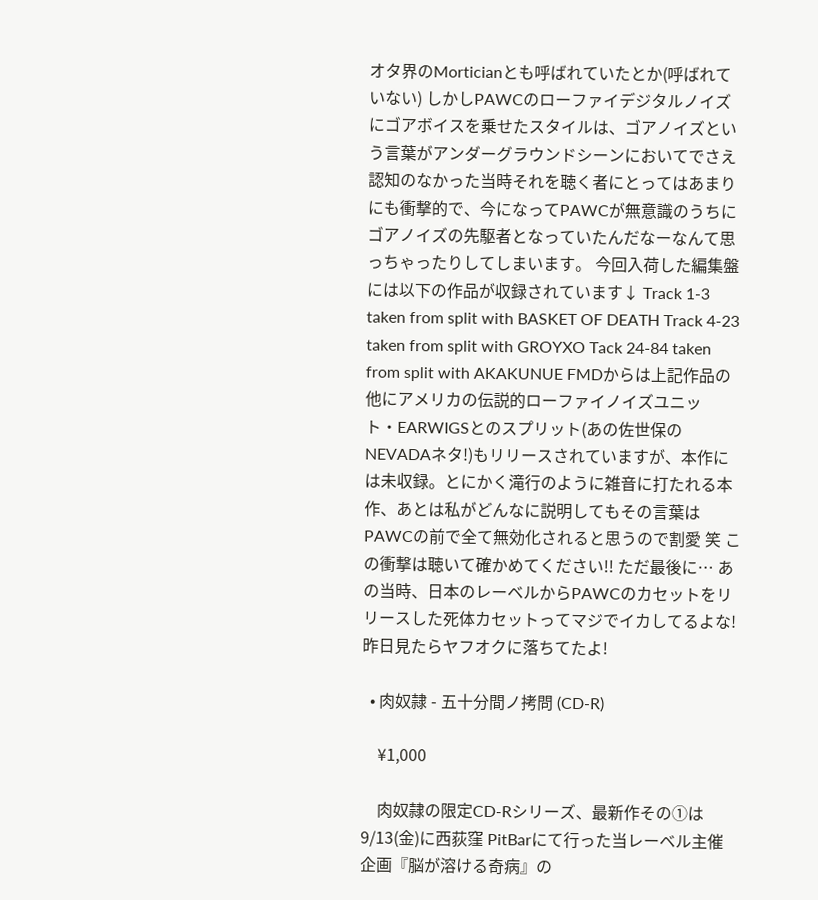オタ界のMorticianとも呼ばれていたとか(呼ばれていない) しかしPAWCのローファイデジタルノイズにゴアボイスを乗せたスタイルは、ゴアノイズという言葉がアンダーグラウンドシーンにおいてでさえ認知のなかった当時それを聴く者にとってはあまりにも衝撃的で、今になってPAWCが無意識のうちにゴアノイズの先駆者となっていたんだなーなんて思っちゃったりしてしまいます。 今回入荷した編集盤には以下の作品が収録されています↓ Track 1-3 taken from split with BASKET OF DEATH Track 4-23 taken from split with GROYXO Tack 24-84 taken from split with AKAKUNUE FMDからは上記作品の他にアメリカの伝説的ローファイノイズユニット・EARWIGSとのスプリット(あの佐世保のNEVADAネタ!)もリリースされていますが、本作には未収録。とにかく滝行のように雑音に打たれる本作、あとは私がどんなに説明してもその言葉はPAWCの前で全て無効化されると思うので割愛 笑 この衝撃は聴いて確かめてください!! ただ最後に… あの当時、日本のレーベルからPAWCのカセットをリリースした死体カセットってマジでイカしてるよな!昨日見たらヤフオクに落ちてたよ!

  • 肉奴隷 - 五十分間ノ拷問 (CD-R)

    ¥1,000

    肉奴隷の限定CD-Rシリーズ、最新作その①は9/13(金)に西荻窪 PitBarにて行った当レーベル主催企画『脳が溶ける奇病』の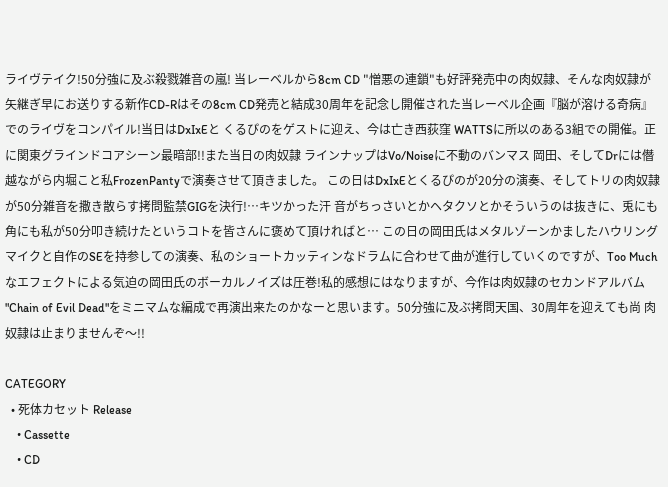ライヴテイク!50分強に及ぶ殺戮雑音の嵐! 当レーベルから8cm CD "憎悪の連鎖"も好評発売中の肉奴隷、そんな肉奴隷が矢継ぎ早にお送りする新作CD-Rはその8cm CD発売と結成30周年を記念し開催された当レーベル企画『脳が溶ける奇病』でのライヴをコンパイル!当日はDxIxEと くるぴのをゲストに迎え、今は亡き西荻窪 WATTSに所以のある3組での開催。正に関東グラインドコアシーン最暗部!!また当日の肉奴隷 ラインナップはVo/Noiseに不動のバンマス 岡田、そしてDrには僭越ながら内堀こと私FrozenPantyで演奏させて頂きました。 この日はDxIxEとくるぴのが20分の演奏、そしてトリの肉奴隷が50分雑音を撒き散らす拷問監禁GIGを決行!…キツかった汗 音がちっさいとかヘタクソとかそういうのは抜きに、兎にも角にも私が50分叩き続けたというコトを皆さんに褒めて頂ければと… この日の岡田氏はメタルゾーンかましたハウリングマイクと自作のSEを持参しての演奏、私のショートカッティンなドラムに合わせて曲が進行していくのですが、Too Muchなエフェクトによる気迫の岡田氏のボーカルノイズは圧巻!私的感想にはなりますが、今作は肉奴隷のセカンドアルバム "Chain of Evil Dead"をミニマムな編成で再演出来たのかなーと思います。50分強に及ぶ拷問天国、30周年を迎えても尚 肉奴隷は止まりませんぞ〜!!

CATEGORY
  • 死体カセット Release
    • Cassette
    • CD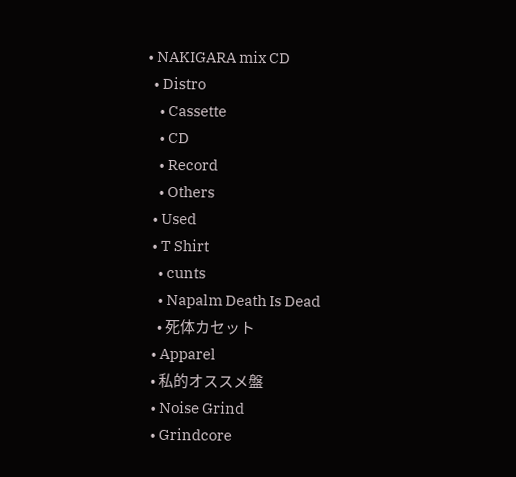• NAKIGARA mix CD
  • Distro
    • Cassette
    • CD
    • Record
    • Others
  • Used
  • T Shirt
    • cunts
    • Napalm Death Is Dead
    • 死体カセット
  • Apparel
  • 私的オススメ盤
  • Noise Grind
  • Grindcore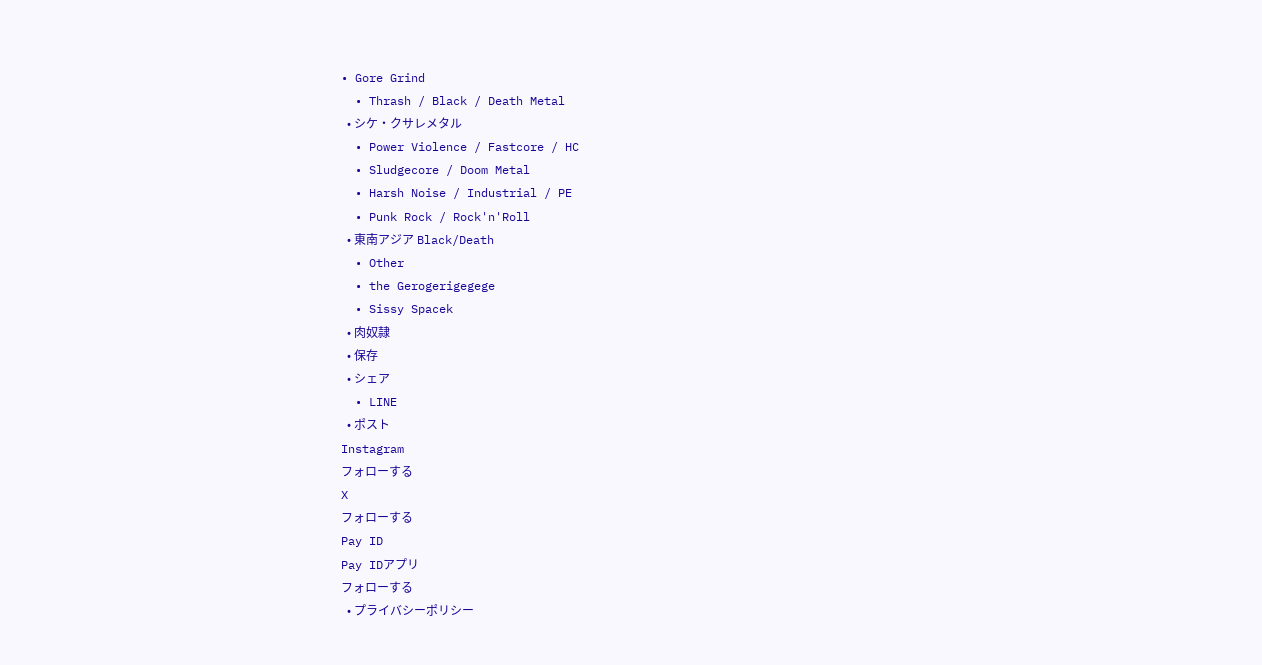• Gore Grind
  • Thrash / Black / Death Metal
  • シケ・クサレメタル
  • Power Violence / Fastcore / HC
  • Sludgecore / Doom Metal
  • Harsh Noise / Industrial / PE
  • Punk Rock / Rock'n'Roll
  • 東南アジア Black/Death
  • Other
  • the Gerogerigegege
  • Sissy Spacek
  • 肉奴隷
  • 保存
  • シェア
  • LINE
  • ポスト
Instagram
フォローする
X
フォローする
Pay ID
Pay IDアプリ
フォローする
  • プライバシーポリシー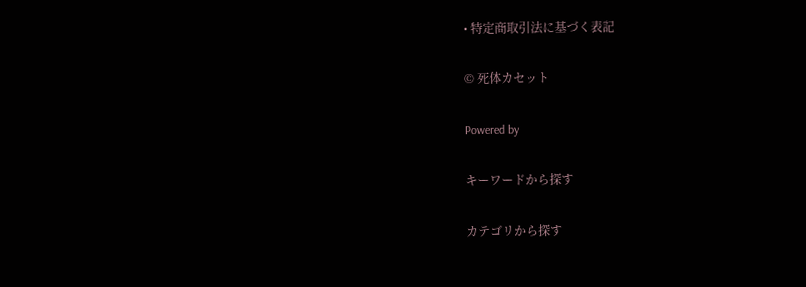• 特定商取引法に基づく表記

© 死体カセット

Powered by

キーワードから探す

カテゴリから探す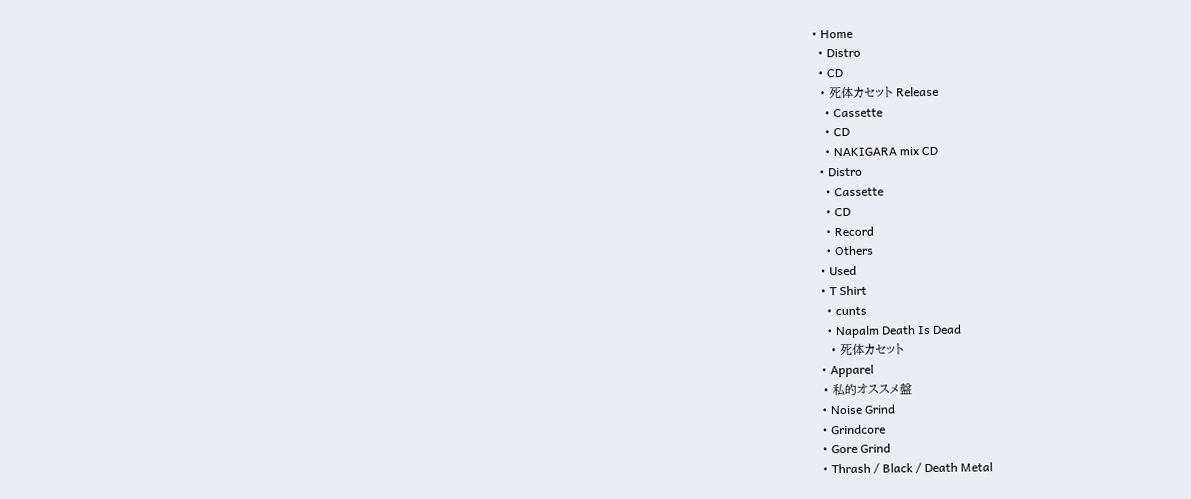• Home
  • Distro
  • CD
  • 死体カセット Release
    • Cassette
    • CD
    • NAKIGARA mix CD
  • Distro
    • Cassette
    • CD
    • Record
    • Others
  • Used
  • T Shirt
    • cunts
    • Napalm Death Is Dead
    • 死体カセット
  • Apparel
  • 私的オススメ盤
  • Noise Grind
  • Grindcore
  • Gore Grind
  • Thrash / Black / Death Metal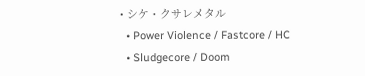• シケ・クサレメタル
  • Power Violence / Fastcore / HC
  • Sludgecore / Doom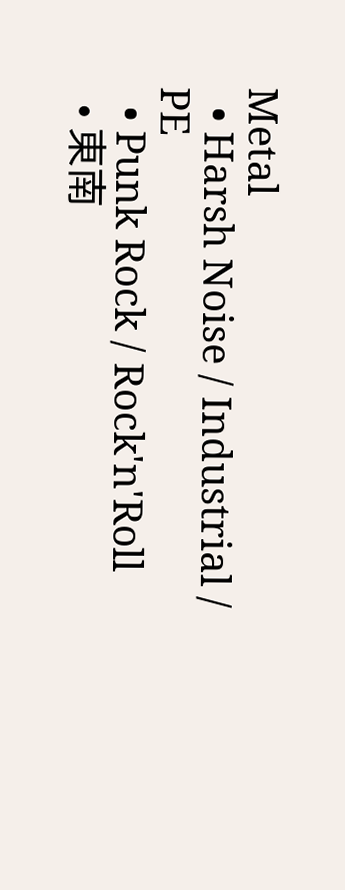Metal
  • Harsh Noise / Industrial / PE
  • Punk Rock / Rock'n'Roll
  • 東南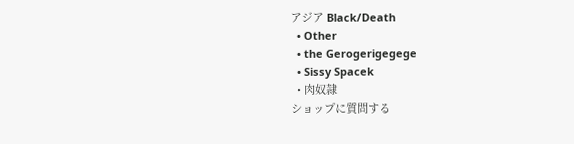アジア Black/Death
  • Other
  • the Gerogerigegege
  • Sissy Spacek
  • 肉奴隷
ショップに質問する